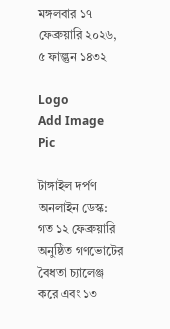মঙ্গলবার ১৭ ফেব্রুয়ারি ২০২৬, ৫ ফাল্গুন ১৪৩২

Logo
Add Image
Pic

টাঙ্গাইল দর্পণ অনলাইন ডেস্ক:
গত ১২ ফেব্রুয়ারি অনুষ্ঠিত গণভোটের বৈধতা চ্যালেঞ্জ করে এবং ১৩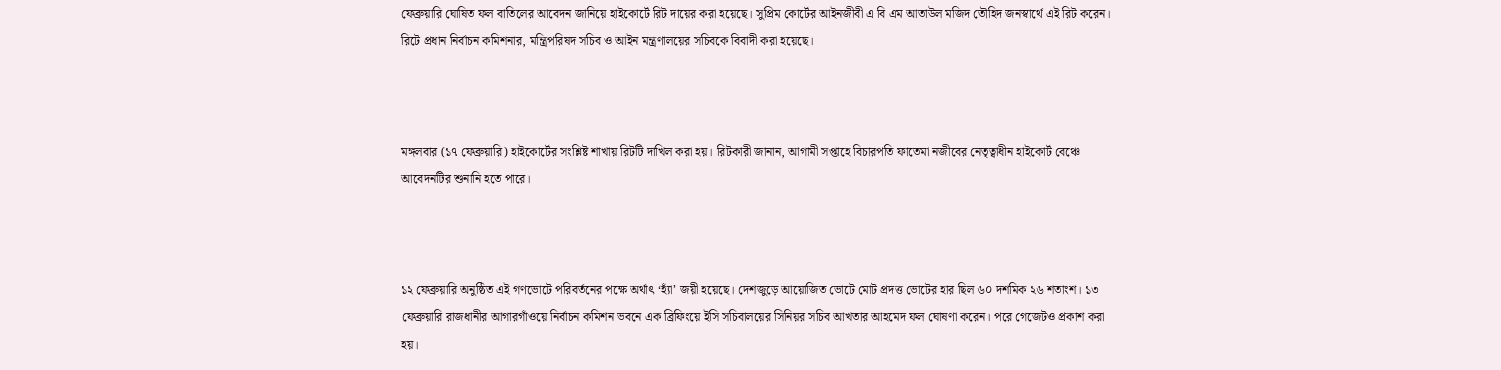ফেব্রুয়ারি ঘোষিত ফল বাতিলের আবেদন জানিয়ে হাইকোর্টে রিট দায়ের করা হয়েছে। সুপ্রিম কোর্টের আইনজীবী এ বি এম আতাউল মজিদ তৌহিদ জনস্বার্থে এই রিট করেন। রিটে প্রধান নির্বাচন কমিশনার, মন্ত্রিপরিষদ সচিব ও আইন মন্ত্রণালয়ের সচিবকে বিবাদী করা হয়েছে।



মঙ্গলবার (১৭ ফেব্রুয়ারি) হাইকোর্টের সংশ্লিষ্ট শাখায় রিটটি দাখিল করা হয়। রিটকারী জানান, আগামী সপ্তাহে বিচারপতি ফাতেমা নজীবের নেতৃত্বাধীন হাইকোর্ট বেঞ্চে আবেদনটির শুনানি হতে পারে।



১২ ফেব্রুয়ারি অনুষ্ঠিত এই গণভোটে পরিবর্তনের পক্ষে অর্থাৎ ‘হ্যাঁ’ জয়ী হয়েছে। দেশজুড়ে আয়োজিত ভোটে মোট প্রদত্ত ভোটের হার ছিল ৬০ দশমিক ২৬ শতাংশ। ১৩ ফেব্রুয়ারি রাজধানীর আগারগাঁওয়ে নির্বাচন কমিশন ভবনে এক ব্রিফিংয়ে ইসি সচিবালয়ের সিনিয়র সচিব আখতার আহমেদ ফল ঘোষণা করেন। পরে গেজেটও প্রকাশ করা হয়।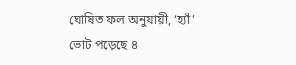ঘোষিত ফল অনুযায়ী, ‘হ্যাঁ’ ভোট পড়েছে ৪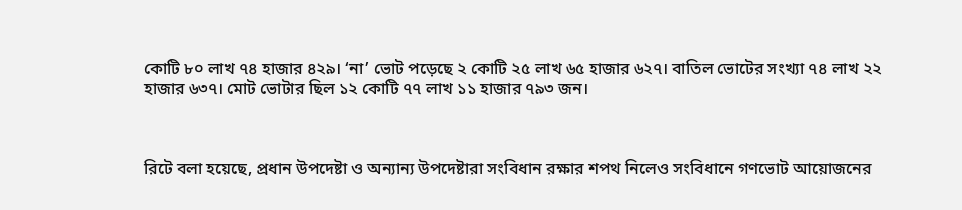কোটি ৮০ লাখ ৭৪ হাজার ৪২৯। ‘না’ ভোট পড়েছে ২ কোটি ২৫ লাখ ৬৫ হাজার ৬২৭। বাতিল ভোটের সংখ্যা ৭৪ লাখ ২২ হাজার ৬৩৭। মোট ভোটার ছিল ১২ কোটি ৭৭ লাখ ১১ হাজার ৭৯৩ জন।



রিটে বলা হয়েছে, প্রধান উপদেষ্টা ও অন্যান্য উপদেষ্টারা সংবিধান রক্ষার শপথ নিলেও সংবিধানে গণভোট আয়োজনের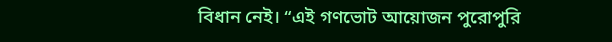বিধান নেই। “এই গণভোট আয়োজন পুরোপুরি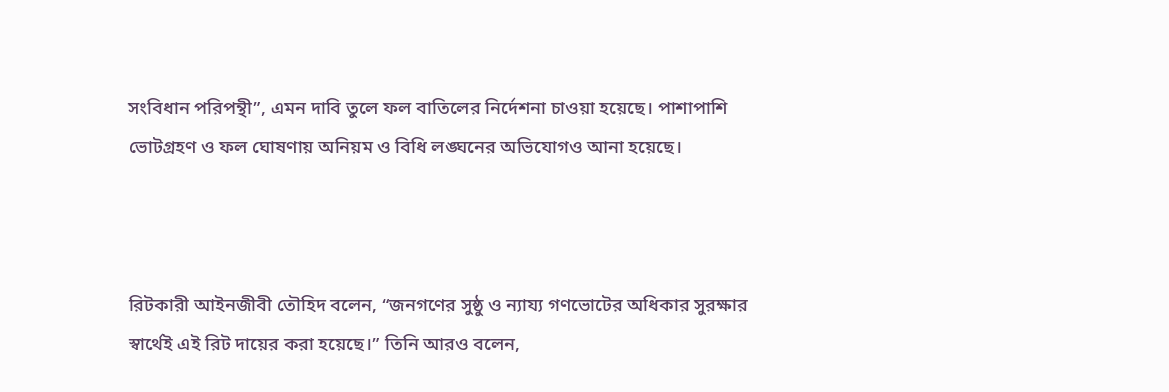সংবিধান পরিপন্থী”, এমন দাবি তুলে ফল বাতিলের নির্দেশনা চাওয়া হয়েছে। পাশাপাশি ভোটগ্রহণ ও ফল ঘোষণায় অনিয়ম ও বিধি লঙ্ঘনের অভিযোগও আনা হয়েছে।



রিটকারী আইনজীবী তৌহিদ বলেন, “জনগণের সুষ্ঠু ও ন্যায্য গণভোটের অধিকার সুরক্ষার স্বার্থেই এই রিট দায়ের করা হয়েছে।” তিনি আরও বলেন,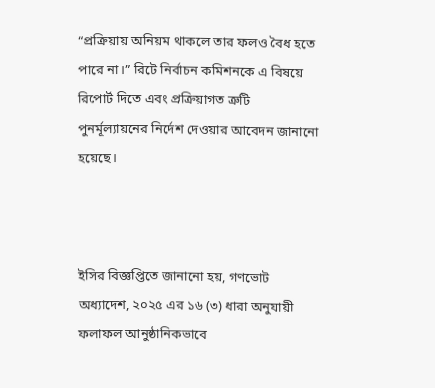“প্রক্রিয়ায় অনিয়ম থাকলে তার ফলও বৈধ হতে পারে না।” রিটে নির্বাচন কমিশনকে এ বিষয়ে রিপোর্ট দিতে এবং প্রক্রিয়াগত ত্রুটি পুনর্মূল্যায়নের নির্দেশ দেওয়ার আবেদন জানানো হয়েছে।



ইসির বিজ্ঞপ্তিতে জানানো হয়, গণভোট অধ্যাদেশ, ২০২৫ এর ১৬ (৩) ধারা অনুযায়ী ফলাফল আনুষ্ঠানিকভাবে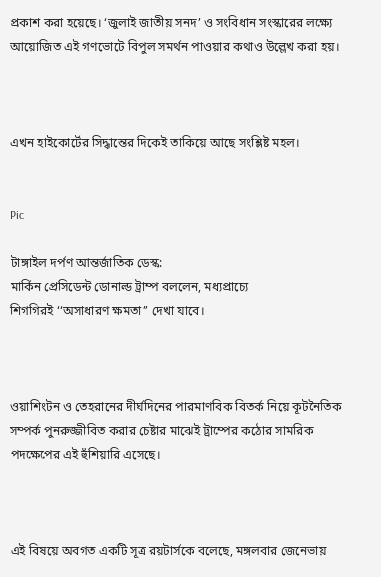প্রকাশ করা হয়েছে। ‘জুলাই জাতীয় সনদ’ ও সংবিধান সংস্কারের লক্ষ্যে আয়োজিত এই গণভোটে বিপুল সমর্থন পাওয়ার কথাও উল্লেখ করা হয়।



এখন হাইকোর্টের সিদ্ধান্তের দিকেই তাকিয়ে আছে সংশ্লিষ্ট মহল।


Pic

টাঙ্গাইল দর্পণ আন্তর্জাতিক ডেস্ক:
মার্কিন প্রেসিডেন্ট ডোনাল্ড ট্রাম্প বললেন, মধ্যপ্রাচ্যে শিগগিরই ‌‘‘অসাধারণ ক্ষমতা’’ দেখা যাবে।



ওয়াশিংটন ও তেহরানের দীর্ঘদিনের পারমাণবিক বিতর্ক নিয়ে কূটনৈতিক সম্পর্ক পুনরুজ্জীবিত করার চেষ্টার মাঝেই ট্রাম্পের কঠোর সামরিক পদক্ষেপের এই হুঁশিয়ারি এসেছে।



এই বিষয়ে অবগত একটি সূত্র রয়টার্সকে বলেছে, মঙ্গলবার জেনেভায়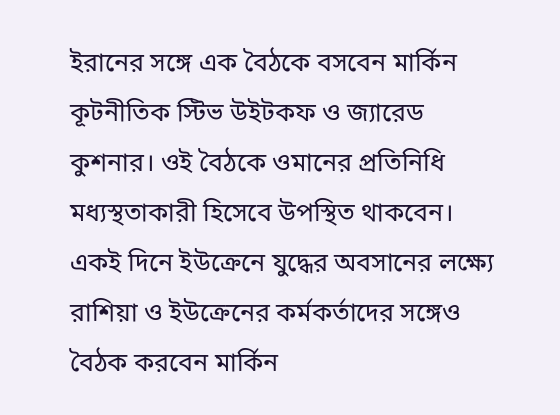ইরানের সঙ্গে এক বৈঠকে বসবেন মার্কিন কূটনীতিক স্টিভ উইটকফ ও জ্যারেড কুশনার। ওই বৈঠকে ওমানের প্রতিনিধি মধ্যস্থতাকারী হিসেবে উপস্থিত থাকবেন। একই দিনে ইউক্রেনে যুদ্ধের অবসানের লক্ষ্যে রাশিয়া ও ইউক্রেনের কর্মকর্তাদের সঙ্গেও বৈঠক করবেন মার্কিন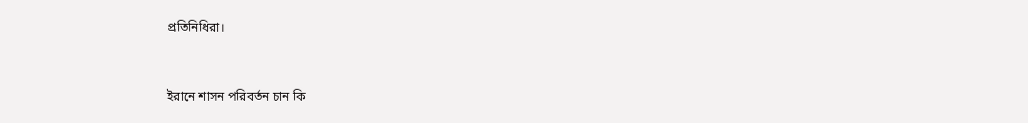প্রতিনিধিরা।



ইরানে শাসন পরিবর্তন চান কি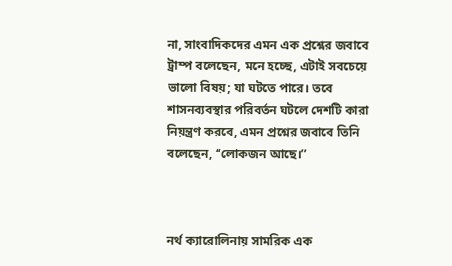না, সাংবাদিকদের এমন এক প্রশ্নের জবাবে ট্রাম্প বলেছেন, মনে হচ্ছে, এটাই সবচেয়ে ভালো বিষয়; যা ঘটতে পারে। তবে শাসনব্যবস্থার পরিবর্তন ঘটলে দেশটি কারা নিয়ন্ত্রণ করবে, এমন প্রশ্নের জবাবে তিনি বলেছেন, ‘‘লোকজন আছে।’’



নর্থ ক্যারোলিনায় সামরিক এক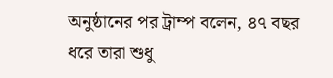অনুষ্ঠানের পর ট্রাম্প বলেন, ৪৭ বছর ধরে তারা শুধু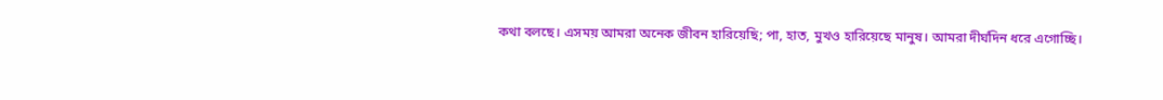কথা বলছে। এসময় আমরা অনেক জীবন হারিয়েছি; পা, হাত, মুখও হারিয়েছে মানুষ। আমরা দীর্ঘদিন ধরে এগোচ্ছি।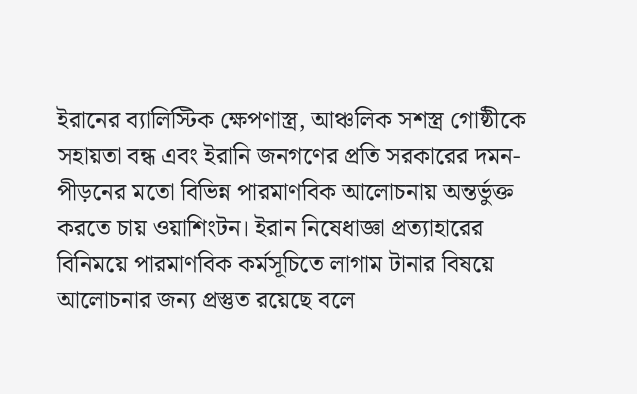ইরানের ব্যালিস্টিক ক্ষেপণাস্ত্র, আঞ্চলিক সশস্ত্র গোষ্ঠীকে সহায়তা বন্ধ এবং ইরানি জনগণের প্রতি সরকারের দমন-পীড়নের মতো বিভিন্ন পারমাণবিক আলোচনায় অন্তর্ভুক্ত করতে চায় ওয়াশিংটন। ইরান নিষেধাজ্ঞা প্রত্যাহারের বিনিময়ে পারমাণবিক কর্মসূচিতে লাগাম টানার বিষয়ে আলোচনার জন্য প্রস্তুত রয়েছে বলে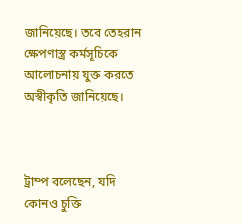জানিয়েছে। তবে তেহরান ক্ষেপণাস্ত্র কর্মসূচিকে আলোচনায় যুক্ত করতে অস্বীকৃতি জানিয়েছে।



ট্রাম্প বলেছেন, যদি কোনও চুক্তি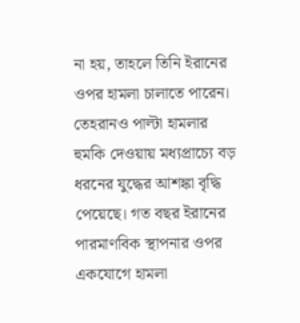না হয়, তাহলে তিনি ইরানের ওপর হামলা চালাতে পারেন। তেহরানও পাল্টা হামলার হুমকি দেওয়ায় মধ্যপ্রাচ্যে বড় ধরনের যুদ্ধের আশঙ্কা বৃদ্ধি পেয়েছে। গত বছর ইরানের পারমাণবিক স্থাপনার ওপর একযোগে হামলা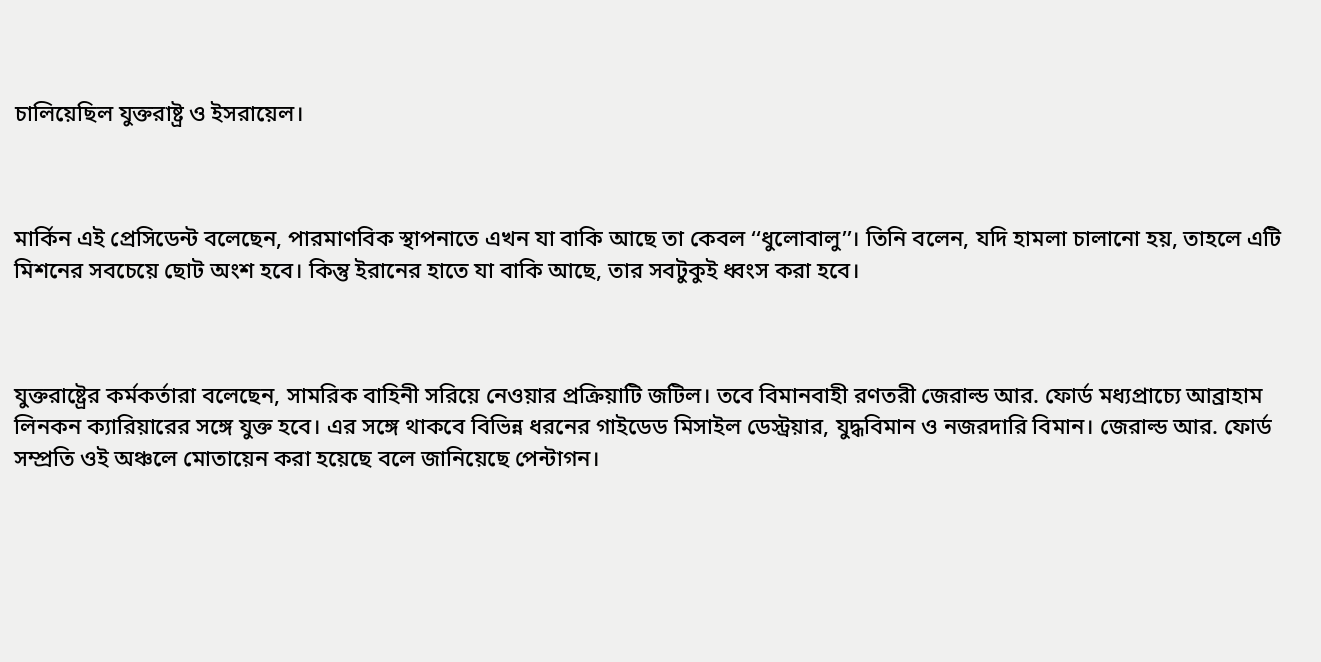চালিয়েছিল যুক্তরাষ্ট্র ও ইসরায়েল।



মার্কিন এই প্রেসিডেন্ট বলেছেন, পারমাণবিক স্থাপনাতে এখন যা বাকি আছে তা কেবল ‘‘ধুলোবালু’’। তিনি বলেন, যদি হামলা চালানো হয়, তাহলে এটি মিশনের সবচেয়ে ছোট অংশ হবে। কিন্তু ইরানের হাতে যা বাকি আছে, তার সবটুকুই ধ্বংস করা হবে।



যুক্তরাষ্ট্রের কর্মকর্তারা বলেছেন, সামরিক বাহিনী সরিয়ে নেওয়ার প্রক্রিয়াটি জটিল। তবে বিমানবাহী রণতরী জেরাল্ড আর. ফোর্ড মধ্যপ্রাচ্যে আব্রাহাম লিনকন ক্যারিয়ারের সঙ্গে যুক্ত হবে। এর সঙ্গে থাকবে বিভিন্ন ধরনের গাইডেড মিসাইল ডেস্ট্রয়ার, যুদ্ধবিমান ও নজরদারি বিমান। জেরাল্ড আর. ফোর্ড সম্প্রতি ওই অঞ্চলে মোতায়েন করা হয়েছে বলে জানিয়েছে পেন্টাগন।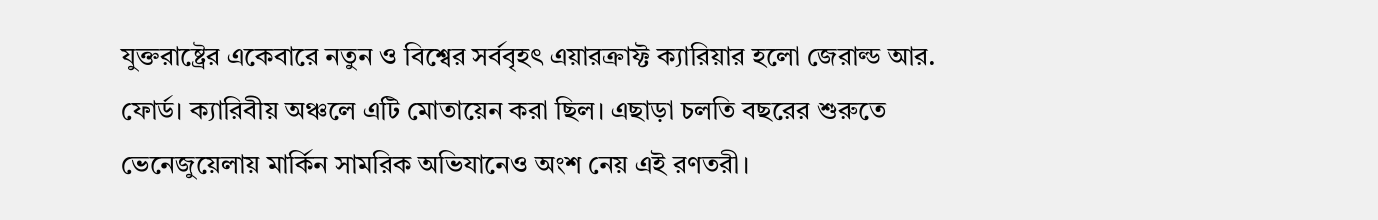যুক্তরাষ্ট্রের একেবারে নতুন ও বিশ্বের সর্ববৃহৎ এয়ারক্রাফ্ট ক্যারিয়ার হলো জেরাল্ড আর. ফোর্ড। ক্যারিবীয় অঞ্চলে এটি মোতায়েন করা ছিল। এছাড়া চলতি বছরের শুরুতে ভেনেজুয়েলায় মার্কিন সামরিক অভিযানেও অংশ নেয় এই রণতরী।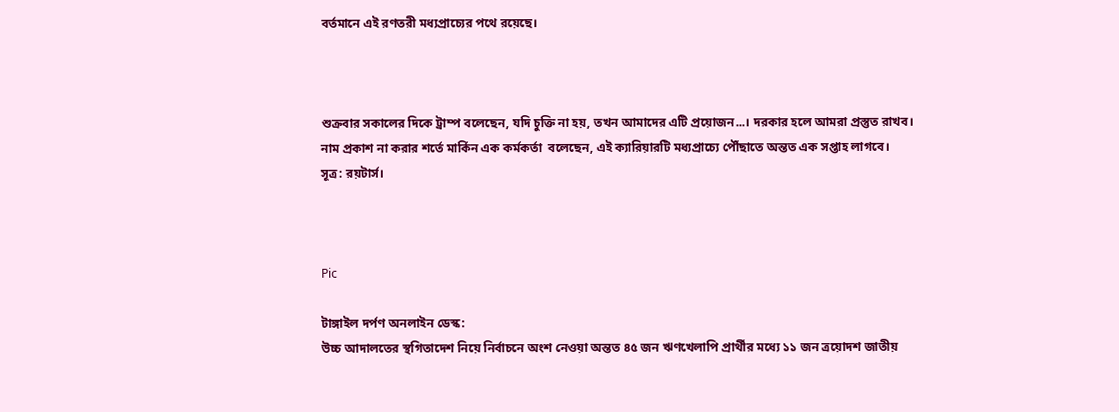বর্তমানে এই রণতরী মধ্যপ্রাচ্যের পথে রয়েছে।



শুক্রবার সকালের দিকে ট্রাম্প বলেছেন, যদি চুক্তি না হয়, তখন আমাদের এটি প্রয়োজন...। দরকার হলে আমরা প্রস্তুত রাখব। নাম প্রকাশ না করার শর্তে মার্কিন এক কর্মকর্তা  বলেছেন, এই ক্যারিয়ারটি মধ্যপ্রাচ্যে পৌঁছাতে অন্তত এক সপ্তাহ লাগবে।
সূত্র: রয়টার্স।



Pic

টাঙ্গাইল দর্পণ অনলাইন ডেস্ক:
উচ্চ আদালতের স্থগিতাদেশ নিয়ে নির্বাচনে অংশ নেওয়া অন্তত ৪৫ জন ঋণখেলাপি প্রার্থীর মধ্যে ১১ জন ত্রয়োদশ জাতীয়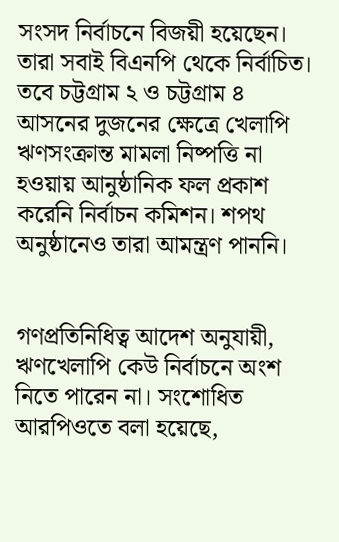সংসদ নির্বাচনে বিজয়ী হয়েছেন। তারা সবাই বিএনপি থেকে নির্বাচিত। তবে চট্টগ্রাম ২ ও চট্টগ্রাম ৪ আসনের দুজনের ক্ষেত্রে খেলাপি ঋণসংক্রান্ত মামলা নিষ্পত্তি না হওয়ায় আনুষ্ঠানিক ফল প্রকাশ করেনি নির্বাচন কমিশন। শপথ অনুষ্ঠানেও তারা আমন্ত্রণ পাননি।


গণপ্রতিনিধিত্ব আদেশ অনুযায়ী, ঋণখেলাপি কেউ নির্বাচনে অংশ নিতে পারেন না। সংশোধিত আরপিওতে বলা হয়েছে,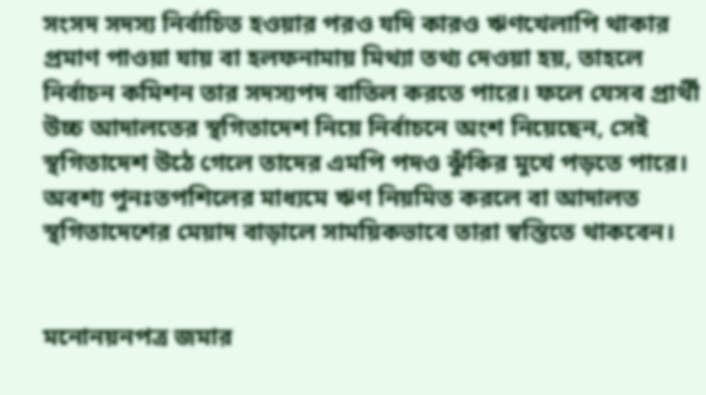সংসদ সদস্য নির্বাচিত হওয়ার পরও যদি কারও ঋণখেলাপি থাকার প্রমাণ পাওয়া যায় বা হলফনামায় মিথ্যা তথ্য দেওয়া হয়, তাহলে নির্বাচন কমিশন তার সদস্যপদ বাতিল করতে পারে। ফলে যেসব প্রার্থী উচ্চ আদালতের স্থগিতাদেশ নিয়ে নির্বাচনে অংশ নিয়েছেন, সেই স্থগিতাদেশ উঠে গেলে তাদের এমপি পদও ঝুঁকির মুখে পড়তে পারে। অবশ্য পুনঃতপশিলের মাধ্যমে ঋণ নিয়মিত করলে বা আদালত স্থগিতাদেশের মেয়াদ বাড়ালে সাময়িকভাবে তারা স্বস্তিতে থাকবেন।


মনোনয়নপত্র জমার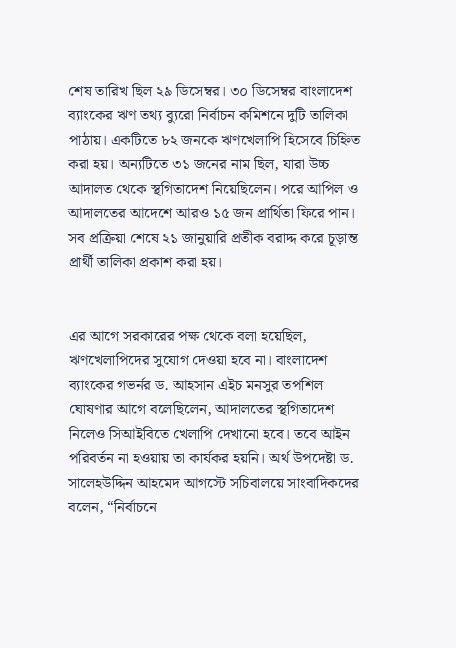শেষ তারিখ ছিল ২৯ ডিসেম্বর। ৩০ ডিসেম্বর বাংলাদেশ ব্যাংকের ঋণ তথ্য ব্যুরো নির্বাচন কমিশনে দুটি তালিকা পাঠায়। একটিতে ৮২ জনকে ঋণখেলাপি হিসেবে চিহ্নিত করা হয়। অন্যটিতে ৩১ জনের নাম ছিল, যারা উচ্চ আদালত থেকে স্থগিতাদেশ নিয়েছিলেন। পরে আপিল ও আদালতের আদেশে আরও ১৫ জন প্রার্থিতা ফিরে পান। সব প্রক্রিয়া শেষে ২১ জানুয়ারি প্রতীক বরাদ্দ করে চূড়ান্ত প্রার্থী তালিকা প্রকাশ করা হয়।


এর আগে সরকারের পক্ষ থেকে বলা হয়েছিল, ঋণখেলাপিদের সুযোগ দেওয়া হবে না। বাংলাদেশ ব্যাংকের গভর্নর ড. আহসান এইচ মনসুর তপশিল ঘোষণার আগে বলেছিলেন, আদালতের স্থগিতাদেশ নিলেও সিআইবিতে খেলাপি দেখানো হবে। তবে আইন পরিবর্তন না হওয়ায় তা কার্যকর হয়নি। অর্থ উপদেষ্টা ড. সালেহউদ্দিন আহমেদ আগস্টে সচিবালয়ে সাংবাদিকদের বলেন, “নির্বাচনে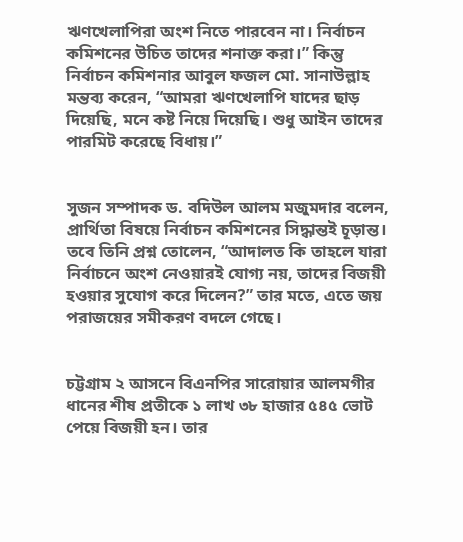ঋণখেলাপিরা অংশ নিতে পারবেন না। নির্বাচন কমিশনের উচিত তাদের শনাক্ত করা।” কিন্তু নির্বাচন কমিশনার আবুল ফজল মো. সানাউল্লাহ মন্তব্য করেন, “আমরা ঋণখেলাপি যাদের ছাড় দিয়েছি, মনে কষ্ট নিয়ে দিয়েছি। শুধু আইন তাদের পারমিট করেছে বিধায়।”


সুজন সম্পাদক ড. বদিউল আলম মজুমদার বলেন, প্রার্থিতা বিষয়ে নির্বাচন কমিশনের সিদ্ধান্তই চূড়ান্ত। তবে তিনি প্রশ্ন তোলেন, “আদালত কি তাহলে যারা নির্বাচনে অংশ নেওয়ারই যোগ্য নয়, তাদের বিজয়ী হওয়ার সুযোগ করে দিলেন?” তার মতে, এতে জয় পরাজয়ের সমীকরণ বদলে গেছে।


চট্টগ্রাম ২ আসনে বিএনপির সারোয়ার আলমগীর ধানের শীষ প্রতীকে ১ লাখ ৩৮ হাজার ৫৪৫ ভোট পেয়ে বিজয়ী হন। তার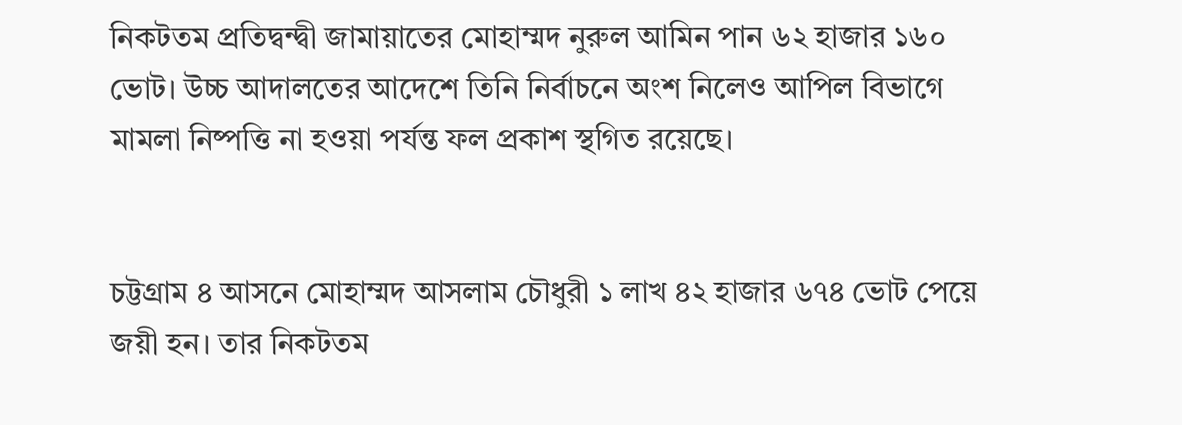নিকটতম প্রতিদ্বন্দ্বী জামায়াতের মোহাম্মদ নুরুল আমিন পান ৬২ হাজার ১৬০ ভোট। উচ্চ আদালতের আদেশে তিনি নির্বাচনে অংশ নিলেও আপিল বিভাগে মামলা নিষ্পত্তি না হওয়া পর্যন্ত ফল প্রকাশ স্থগিত রয়েছে।


চট্টগ্রাম ৪ আসনে মোহাম্মদ আসলাম চৌধুরী ১ লাখ ৪২ হাজার ৬৭৪ ভোট পেয়ে জয়ী হন। তার নিকটতম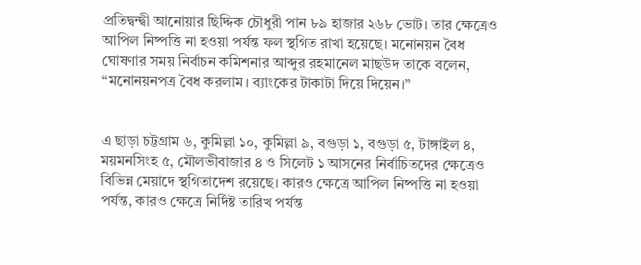প্রতিদ্বন্দ্বী আনোয়ার ছিদ্দিক চৌধুরী পান ৮৯ হাজার ২৬৮ ভোট। তার ক্ষেত্রেও আপিল নিষ্পত্তি না হওয়া পর্যন্ত ফল স্থগিত রাখা হয়েছে। মনোনয়ন বৈধ ঘোষণার সময় নির্বাচন কমিশনার আব্দুর রহমানেল মাছউদ তাকে বলেন, “মনোনয়নপত্র বৈধ করলাম। ব্যাংকের টাকাটা দিয়ে দিয়েন।”


এ ছাড়া চট্টগ্রাম ৬, কুমিল্লা ১০, কুমিল্লা ৯, বগুড়া ১, বগুড়া ৫, টাঙ্গাইল ৪, ময়মনসিংহ ৫, মৌলভীবাজার ৪ ও সিলেট ১ আসনের নির্বাচিতদের ক্ষেত্রেও বিভিন্ন মেয়াদে স্থগিতাদেশ রয়েছে। কারও ক্ষেত্রে আপিল নিষ্পত্তি না হওয়া পর্যন্ত, কারও ক্ষেত্রে নির্দিষ্ট তারিখ পর্যন্ত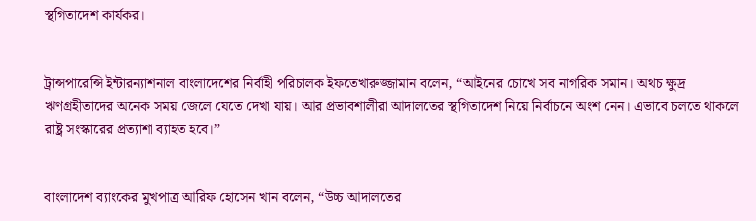স্থগিতাদেশ কার্যকর।


ট্রান্সপারেন্সি ইন্টারন্যাশনাল বাংলাদেশের নির্বাহী পরিচালক ইফতেখারুজ্জামান বলেন, “আইনের চোখে সব নাগরিক সমান। অথচ ক্ষুদ্র ঋণগ্রহীতাদের অনেক সময় জেলে যেতে দেখা যায়। আর প্রভাবশালীরা আদালতের স্থগিতাদেশ নিয়ে নির্বাচনে অংশ নেন। এভাবে চলতে থাকলে রাষ্ট্র সংস্কারের প্রত্যাশা ব্যাহত হবে।”


বাংলাদেশ ব্যাংকের মুখপাত্র আরিফ হোসেন খান বলেন, “উচ্চ আদালতের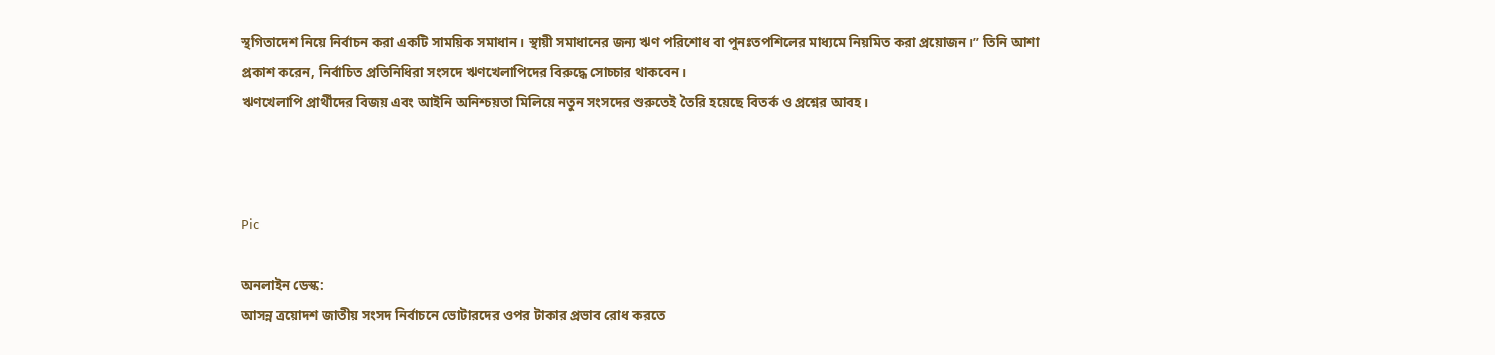স্থগিতাদেশ নিয়ে নির্বাচন করা একটি সাময়িক সমাধান। স্থায়ী সমাধানের জন্য ঋণ পরিশোধ বা পুনঃতপশিলের মাধ্যমে নিয়মিত করা প্রয়োজন।” তিনি আশা প্রকাশ করেন, নির্বাচিত প্রতিনিধিরা সংসদে ঋণখেলাপিদের বিরুদ্ধে সোচ্চার থাকবেন।
ঋণখেলাপি প্রার্থীদের বিজয় এবং আইনি অনিশ্চয়তা মিলিয়ে নতুন সংসদের শুরুতেই তৈরি হয়েছে বিতর্ক ও প্রশ্নের আবহ।



Pic

অনলাইন ডেস্ক:
আসন্ন ত্রয়োদশ জাতীয় সংসদ নির্বাচনে ভোটারদের ওপর টাকার প্রভাব রোধ করতে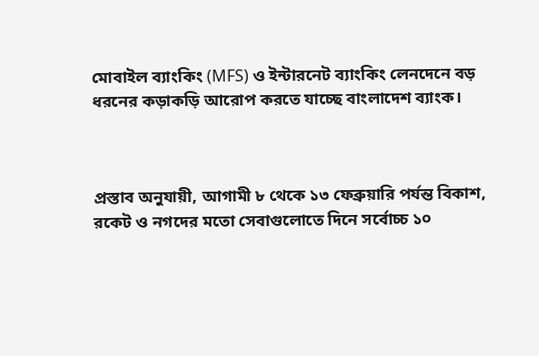মোবাইল ব্যাংকিং (MFS) ও ইন্টারনেট ব্যাংকিং লেনদেনে বড় ধরনের কড়াকড়ি আরোপ করতে যাচ্ছে বাংলাদেশ ব্যাংক।



প্রস্তাব অনুযায়ী, আগামী ৮ থেকে ১৩ ফেব্রুয়ারি পর্যন্ত বিকাশ, রকেট ও নগদের মতো সেবাগুলোতে দিনে সর্বোচ্চ ১০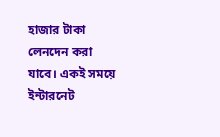হাজার টাকা লেনদেন করা যাবে। একই সময়ে ইন্টারনেট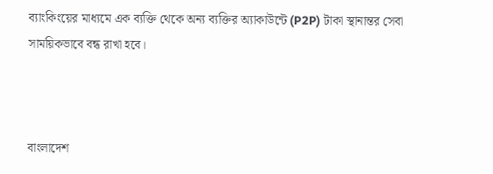ব্যাংকিংয়ের মাধ্যমে এক ব্যক্তি থেকে অন্য ব্যক্তির অ্যাকাউন্টে (P2P) টাকা স্থানান্তর সেবা সাময়িকভাবে বন্ধ রাখা হবে।



বাংলাদেশ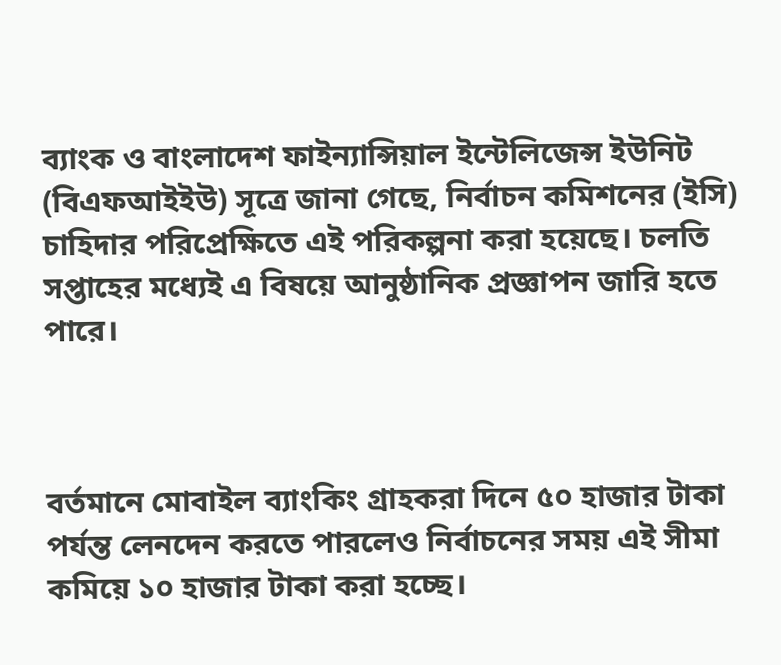ব্যাংক ও বাংলাদেশ ফাইন্যান্সিয়াল ইন্টেলিজেন্স ইউনিট (বিএফআইইউ) সূত্রে জানা গেছে, নির্বাচন কমিশনের (ইসি) চাহিদার পরিপ্রেক্ষিতে এই পরিকল্পনা করা হয়েছে। চলতি সপ্তাহের মধ্যেই এ বিষয়ে আনুষ্ঠানিক প্রজ্ঞাপন জারি হতে পারে।



বর্তমানে মোবাইল ব্যাংকিং গ্রাহকরা দিনে ৫০ হাজার টাকা পর্যন্ত লেনদেন করতে পারলেও নির্বাচনের সময় এই সীমা কমিয়ে ১০ হাজার টাকা করা হচ্ছে।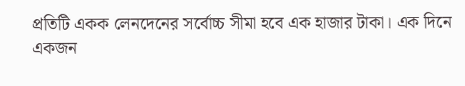প্রতিটি একক লেনদেনের সর্বোচ্চ সীমা হবে এক হাজার টাকা। এক দিনে একজন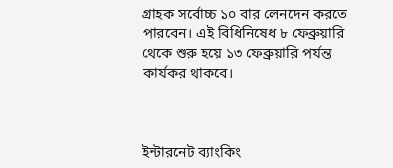গ্রাহক সর্বোচ্চ ১০ বার লেনদেন করতে পারবেন। এই বিধিনিষেধ ৮ ফেব্রুয়ারি থেকে শুরু হয়ে ১৩ ফেব্রুয়ারি পর্যন্ত কার্যকর থাকবে।



ইন্টারনেট ব্যাংকিং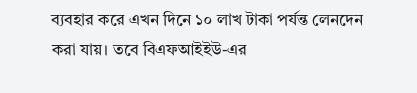ব্যবহার করে এখন দিনে ১০ লাখ টাকা পর্যন্ত লেনদেন করা যায়। তবে বিএফআইইউ-এর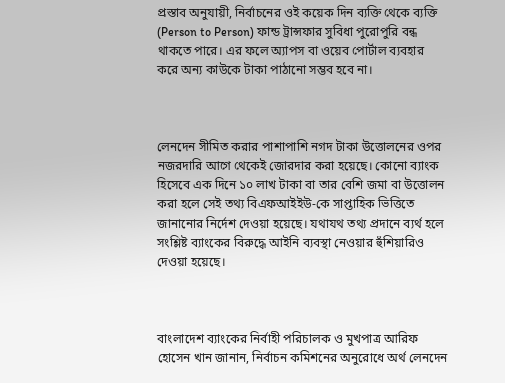প্রস্তাব অনুযায়ী, নির্বাচনের ওই কয়েক দিন ব্যক্তি থেকে ব্যক্তি (Person to Person) ফান্ড ট্রান্সফার সুবিধা পুরোপুরি বন্ধ থাকতে পারে। এর ফলে অ্যাপস বা ওয়েব পোর্টাল ব্যবহার করে অন্য কাউকে টাকা পাঠানো সম্ভব হবে না।



লেনদেন সীমিত করার পাশাপাশি নগদ টাকা উত্তোলনের ওপর নজরদারি আগে থেকেই জোরদার করা হয়েছে। কোনো ব্যাংক হিসেবে এক দিনে ১০ লাখ টাকা বা তার বেশি জমা বা উত্তোলন করা হলে সেই তথ্য বিএফআইইউ-কে সাপ্তাহিক ভিত্তিতে জানানোর নির্দেশ দেওয়া হয়েছে। যথাযথ তথ্য প্রদানে ব্যর্থ হলে সংশ্লিষ্ট ব্যাংকের বিরুদ্ধে আইনি ব্যবস্থা নেওয়ার হুঁশিয়ারিও দেওয়া হয়েছে।



বাংলাদেশ ব্যাংকের নির্বাহী পরিচালক ও মুখপাত্র আরিফ হোসেন খান জানান, নির্বাচন কমিশনের অনুরোধে অর্থ লেনদেন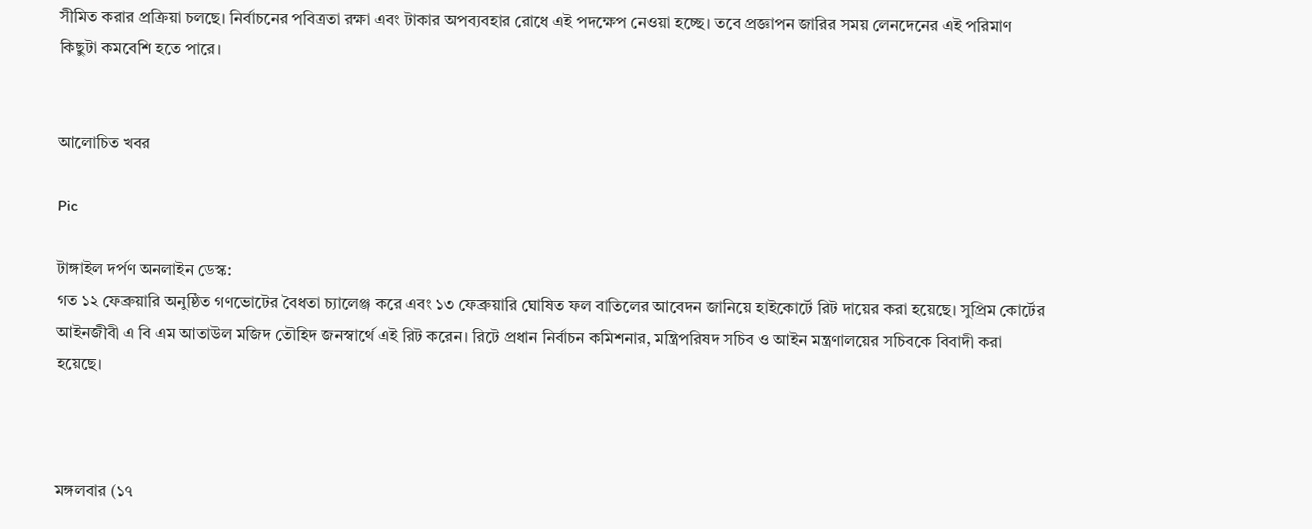সীমিত করার প্রক্রিয়া চলছে। নির্বাচনের পবিত্রতা রক্ষা এবং টাকার অপব্যবহার রোধে এই পদক্ষেপ নেওয়া হচ্ছে। তবে প্রজ্ঞাপন জারির সময় লেনদেনের এই পরিমাণ কিছুটা কমবেশি হতে পারে।


আলোচিত খবর

Pic

টাঙ্গাইল দর্পণ অনলাইন ডেস্ক:
গত ১২ ফেব্রুয়ারি অনুষ্ঠিত গণভোটের বৈধতা চ্যালেঞ্জ করে এবং ১৩ ফেব্রুয়ারি ঘোষিত ফল বাতিলের আবেদন জানিয়ে হাইকোর্টে রিট দায়ের করা হয়েছে। সুপ্রিম কোর্টের আইনজীবী এ বি এম আতাউল মজিদ তৌহিদ জনস্বার্থে এই রিট করেন। রিটে প্রধান নির্বাচন কমিশনার, মন্ত্রিপরিষদ সচিব ও আইন মন্ত্রণালয়ের সচিবকে বিবাদী করা হয়েছে।



মঙ্গলবার (১৭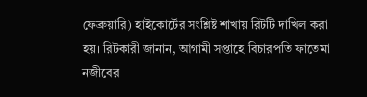ফেব্রুয়ারি) হাইকোর্টের সংশ্লিষ্ট শাখায় রিটটি দাখিল করা হয়। রিটকারী জানান, আগামী সপ্তাহে বিচারপতি ফাতেমা নজীবের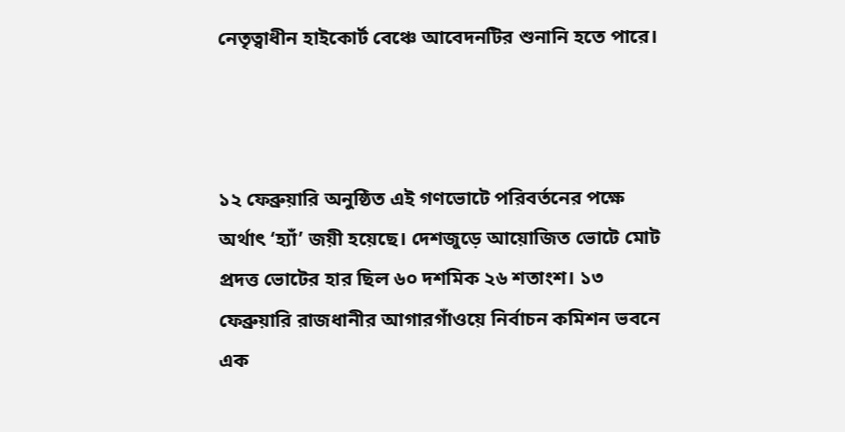নেতৃত্বাধীন হাইকোর্ট বেঞ্চে আবেদনটির শুনানি হতে পারে।



১২ ফেব্রুয়ারি অনুষ্ঠিত এই গণভোটে পরিবর্তনের পক্ষে অর্থাৎ ‘হ্যাঁ’ জয়ী হয়েছে। দেশজুড়ে আয়োজিত ভোটে মোট প্রদত্ত ভোটের হার ছিল ৬০ দশমিক ২৬ শতাংশ। ১৩ ফেব্রুয়ারি রাজধানীর আগারগাঁওয়ে নির্বাচন কমিশন ভবনে এক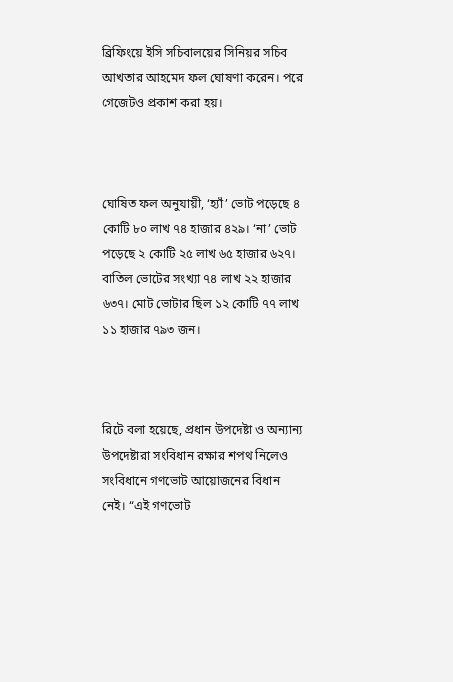ব্রিফিংয়ে ইসি সচিবালয়ের সিনিয়র সচিব আখতার আহমেদ ফল ঘোষণা করেন। পরে গেজেটও প্রকাশ করা হয়।



ঘোষিত ফল অনুযায়ী, ‘হ্যাঁ’ ভোট পড়েছে ৪ কোটি ৮০ লাখ ৭৪ হাজার ৪২৯। ‘না’ ভোট পড়েছে ২ কোটি ২৫ লাখ ৬৫ হাজার ৬২৭। বাতিল ভোটের সংখ্যা ৭৪ লাখ ২২ হাজার ৬৩৭। মোট ভোটার ছিল ১২ কোটি ৭৭ লাখ ১১ হাজার ৭৯৩ জন।



রিটে বলা হয়েছে, প্রধান উপদেষ্টা ও অন্যান্য উপদেষ্টারা সংবিধান রক্ষার শপথ নিলেও সংবিধানে গণভোট আয়োজনের বিধান নেই। “এই গণভোট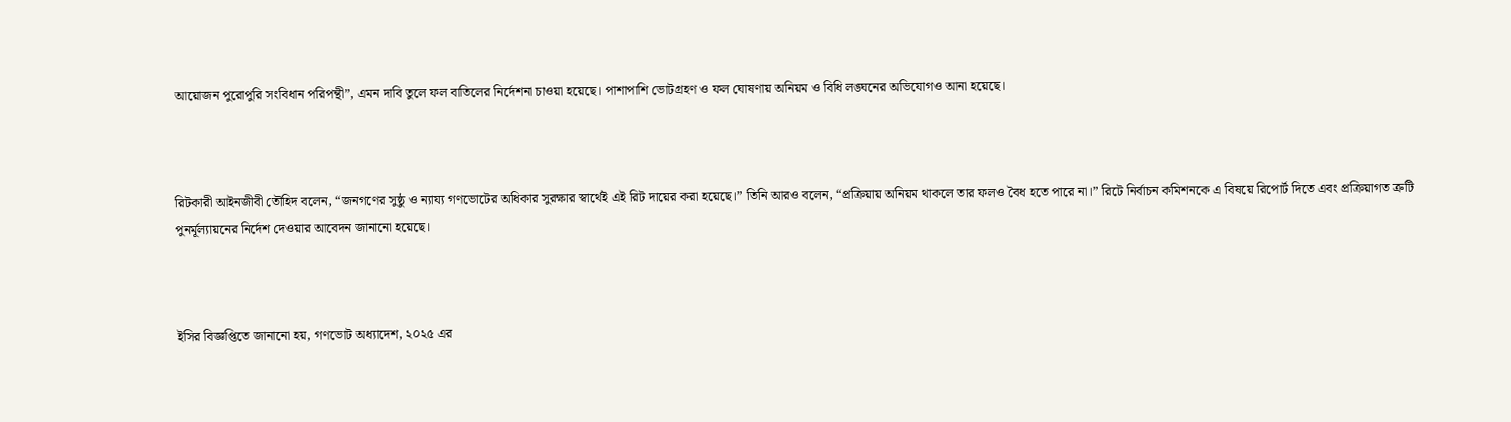আয়োজন পুরোপুরি সংবিধান পরিপন্থী”, এমন দাবি তুলে ফল বাতিলের নির্দেশনা চাওয়া হয়েছে। পাশাপাশি ভোটগ্রহণ ও ফল ঘোষণায় অনিয়ম ও বিধি লঙ্ঘনের অভিযোগও আনা হয়েছে।



রিটকারী আইনজীবী তৌহিদ বলেন, “জনগণের সুষ্ঠু ও ন্যায্য গণভোটের অধিকার সুরক্ষার স্বার্থেই এই রিট দায়ের করা হয়েছে।” তিনি আরও বলেন, “প্রক্রিয়ায় অনিয়ম থাকলে তার ফলও বৈধ হতে পারে না।” রিটে নির্বাচন কমিশনকে এ বিষয়ে রিপোর্ট দিতে এবং প্রক্রিয়াগত ত্রুটি পুনর্মূল্যায়নের নির্দেশ দেওয়ার আবেদন জানানো হয়েছে।



ইসির বিজ্ঞপ্তিতে জানানো হয়, গণভোট অধ্যাদেশ, ২০২৫ এর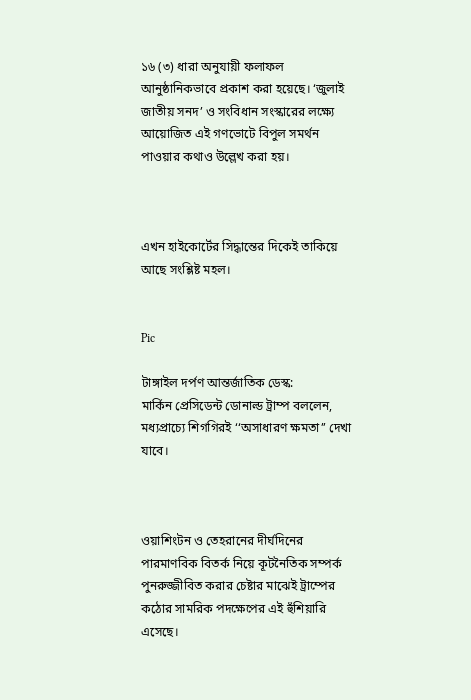১৬ (৩) ধারা অনুযায়ী ফলাফল আনুষ্ঠানিকভাবে প্রকাশ করা হয়েছে। ‘জুলাই জাতীয় সনদ’ ও সংবিধান সংস্কারের লক্ষ্যে আয়োজিত এই গণভোটে বিপুল সমর্থন পাওয়ার কথাও উল্লেখ করা হয়।



এখন হাইকোর্টের সিদ্ধান্তের দিকেই তাকিয়ে আছে সংশ্লিষ্ট মহল।


Pic

টাঙ্গাইল দর্পণ আন্তর্জাতিক ডেস্ক:
মার্কিন প্রেসিডেন্ট ডোনাল্ড ট্রাম্প বললেন, মধ্যপ্রাচ্যে শিগগিরই ‌‘‘অসাধারণ ক্ষমতা’’ দেখা যাবে।



ওয়াশিংটন ও তেহরানের দীর্ঘদিনের পারমাণবিক বিতর্ক নিয়ে কূটনৈতিক সম্পর্ক পুনরুজ্জীবিত করার চেষ্টার মাঝেই ট্রাম্পের কঠোর সামরিক পদক্ষেপের এই হুঁশিয়ারি এসেছে।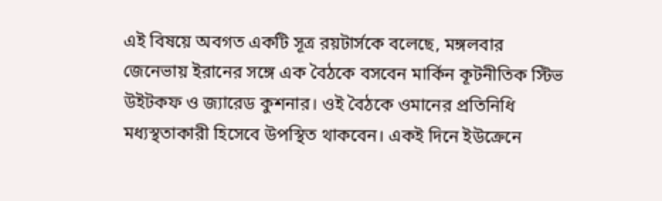এই বিষয়ে অবগত একটি সূত্র রয়টার্সকে বলেছে, মঙ্গলবার জেনেভায় ইরানের সঙ্গে এক বৈঠকে বসবেন মার্কিন কূটনীতিক স্টিভ উইটকফ ও জ্যারেড কুশনার। ওই বৈঠকে ওমানের প্রতিনিধি মধ্যস্থতাকারী হিসেবে উপস্থিত থাকবেন। একই দিনে ইউক্রেনে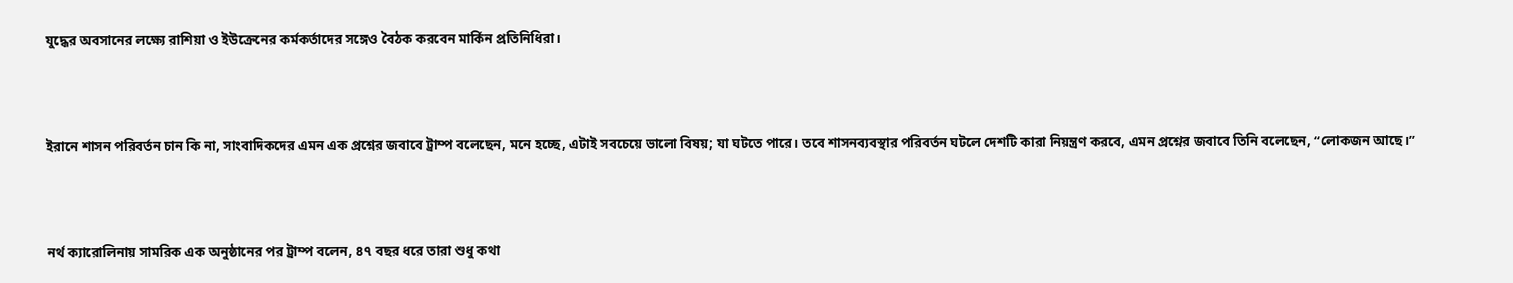যুদ্ধের অবসানের লক্ষ্যে রাশিয়া ও ইউক্রেনের কর্মকর্তাদের সঙ্গেও বৈঠক করবেন মার্কিন প্রতিনিধিরা।



ইরানে শাসন পরিবর্তন চান কি না, সাংবাদিকদের এমন এক প্রশ্নের জবাবে ট্রাম্প বলেছেন, মনে হচ্ছে, এটাই সবচেয়ে ভালো বিষয়; যা ঘটতে পারে। তবে শাসনব্যবস্থার পরিবর্তন ঘটলে দেশটি কারা নিয়ন্ত্রণ করবে, এমন প্রশ্নের জবাবে তিনি বলেছেন, ‘‘লোকজন আছে।’’



নর্থ ক্যারোলিনায় সামরিক এক অনুষ্ঠানের পর ট্রাম্প বলেন, ৪৭ বছর ধরে তারা শুধু কথা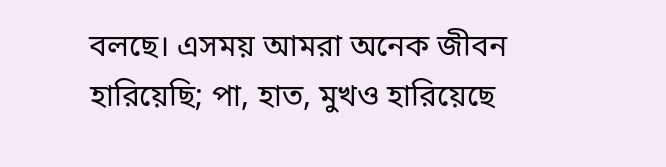বলছে। এসময় আমরা অনেক জীবন হারিয়েছি; পা, হাত, মুখও হারিয়েছে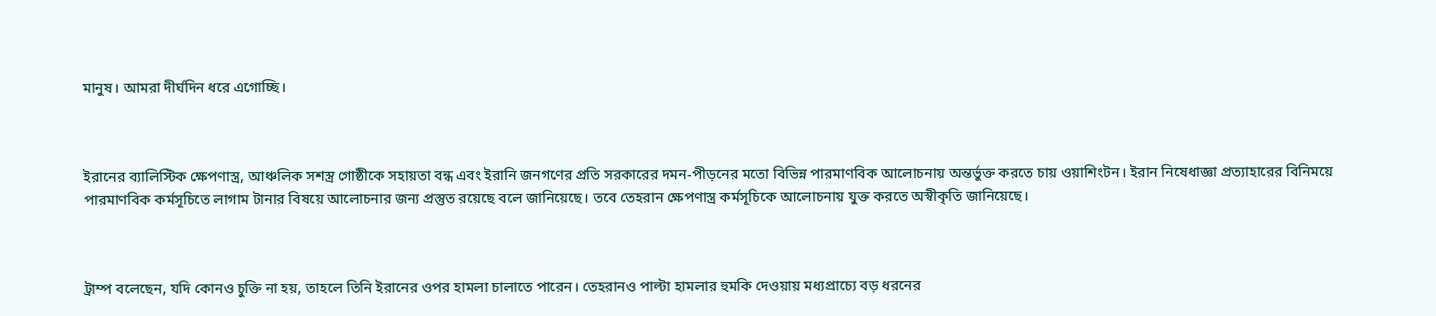মানুষ। আমরা দীর্ঘদিন ধরে এগোচ্ছি।



ইরানের ব্যালিস্টিক ক্ষেপণাস্ত্র, আঞ্চলিক সশস্ত্র গোষ্ঠীকে সহায়তা বন্ধ এবং ইরানি জনগণের প্রতি সরকারের দমন-পীড়নের মতো বিভিন্ন পারমাণবিক আলোচনায় অন্তর্ভুক্ত করতে চায় ওয়াশিংটন। ইরান নিষেধাজ্ঞা প্রত্যাহারের বিনিময়ে পারমাণবিক কর্মসূচিতে লাগাম টানার বিষয়ে আলোচনার জন্য প্রস্তুত রয়েছে বলে জানিয়েছে। তবে তেহরান ক্ষেপণাস্ত্র কর্মসূচিকে আলোচনায় যুক্ত করতে অস্বীকৃতি জানিয়েছে।



ট্রাম্প বলেছেন, যদি কোনও চুক্তি না হয়, তাহলে তিনি ইরানের ওপর হামলা চালাতে পারেন। তেহরানও পাল্টা হামলার হুমকি দেওয়ায় মধ্যপ্রাচ্যে বড় ধরনের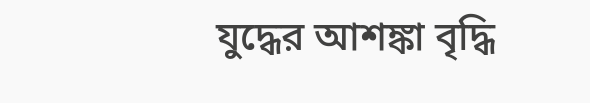যুদ্ধের আশঙ্কা বৃদ্ধি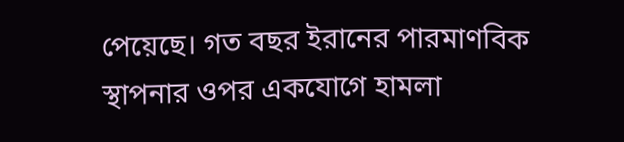পেয়েছে। গত বছর ইরানের পারমাণবিক স্থাপনার ওপর একযোগে হামলা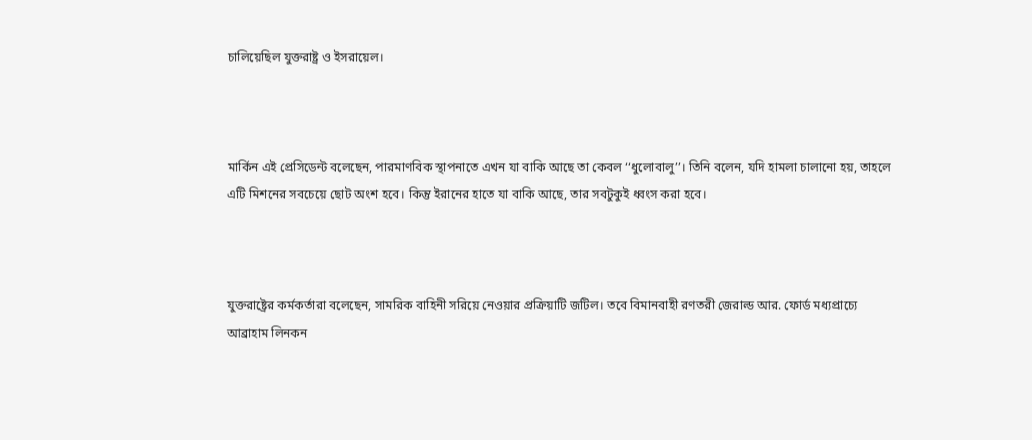চালিয়েছিল যুক্তরাষ্ট্র ও ইসরায়েল।



মার্কিন এই প্রেসিডেন্ট বলেছেন, পারমাণবিক স্থাপনাতে এখন যা বাকি আছে তা কেবল ‘‘ধুলোবালু’’। তিনি বলেন, যদি হামলা চালানো হয়, তাহলে এটি মিশনের সবচেয়ে ছোট অংশ হবে। কিন্তু ইরানের হাতে যা বাকি আছে, তার সবটুকুই ধ্বংস করা হবে।



যুক্তরাষ্ট্রের কর্মকর্তারা বলেছেন, সামরিক বাহিনী সরিয়ে নেওয়ার প্রক্রিয়াটি জটিল। তবে বিমানবাহী রণতরী জেরাল্ড আর. ফোর্ড মধ্যপ্রাচ্যে আব্রাহাম লিনকন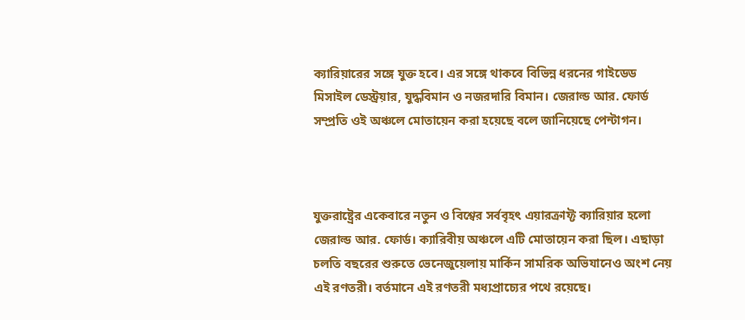ক্যারিয়ারের সঙ্গে যুক্ত হবে। এর সঙ্গে থাকবে বিভিন্ন ধরনের গাইডেড মিসাইল ডেস্ট্রয়ার, যুদ্ধবিমান ও নজরদারি বিমান। জেরাল্ড আর. ফোর্ড সম্প্রতি ওই অঞ্চলে মোতায়েন করা হয়েছে বলে জানিয়েছে পেন্টাগন।



যুক্তরাষ্ট্রের একেবারে নতুন ও বিশ্বের সর্ববৃহৎ এয়ারক্রাফ্ট ক্যারিয়ার হলো জেরাল্ড আর. ফোর্ড। ক্যারিবীয় অঞ্চলে এটি মোতায়েন করা ছিল। এছাড়া চলতি বছরের শুরুতে ভেনেজুয়েলায় মার্কিন সামরিক অভিযানেও অংশ নেয় এই রণতরী। বর্তমানে এই রণতরী মধ্যপ্রাচ্যের পথে রয়েছে।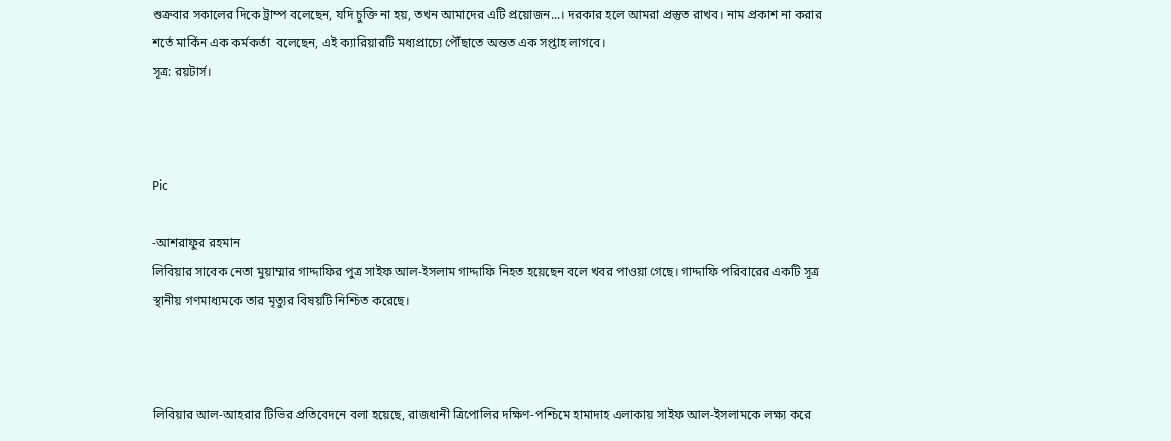শুক্রবার সকালের দিকে ট্রাম্প বলেছেন, যদি চুক্তি না হয়, তখন আমাদের এটি প্রয়োজন...। দরকার হলে আমরা প্রস্তুত রাখব। নাম প্রকাশ না করার শর্তে মার্কিন এক কর্মকর্তা  বলেছেন, এই ক্যারিয়ারটি মধ্যপ্রাচ্যে পৌঁছাতে অন্তত এক সপ্তাহ লাগবে।
সূত্র: রয়টার্স।



Pic

-আশরাফুর রহমান
লিবিয়ার সাবেক নেতা মুয়াম্মার গাদ্দাফির পুত্র সাইফ আল-ইসলাম গাদ্দাফি নিহত হয়েছেন বলে খবর পাওয়া গেছে। গাদ্দাফি পরিবারের একটি সূত্র স্থানীয় গণমাধ্যমকে তার মৃত্যুর বিষয়টি নিশ্চিত করেছে।



লিবিয়ার আল-আহরার টিভির প্রতিবেদনে বলা হয়েছে, রাজধানী ত্রিপোলির দক্ষিণ-পশ্চিমে হামাদাহ এলাকায় সাইফ আল-ইসলামকে লক্ষ্য করে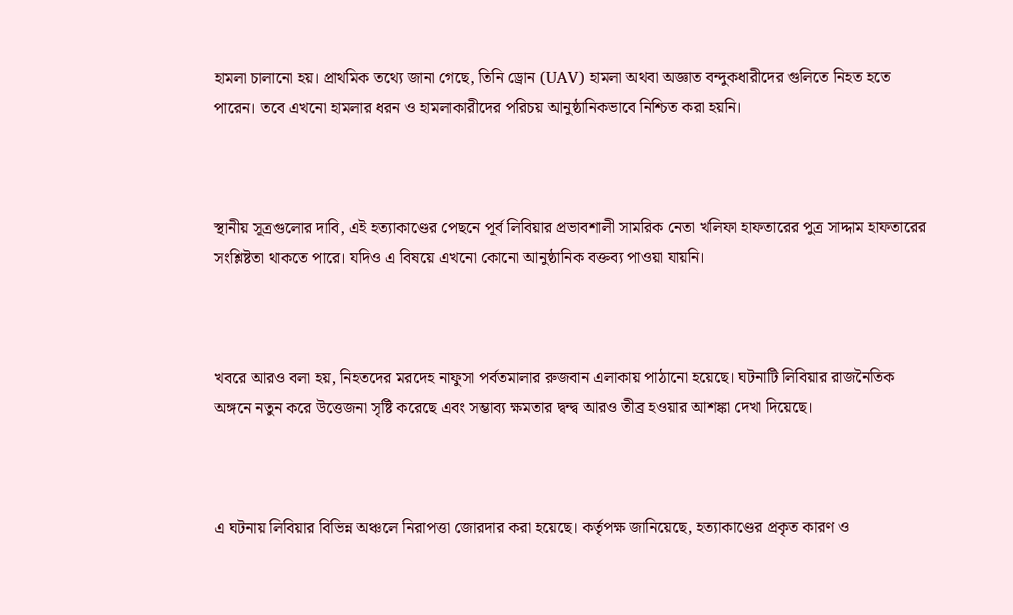হামলা চালানো হয়। প্রাথমিক তথ্যে জানা গেছে, তিনি ড্রোন (UAV) হামলা অথবা অজ্ঞাত বন্দুকধারীদের গুলিতে নিহত হতে পারেন। তবে এখনো হামলার ধরন ও হামলাকারীদের পরিচয় আনুষ্ঠানিকভাবে নিশ্চিত করা হয়নি।



স্থানীয় সূত্রগুলোর দাবি, এই হত্যাকাণ্ডের পেছনে পূর্ব লিবিয়ার প্রভাবশালী সামরিক নেতা খলিফা হাফতারের পুত্র সাদ্দাম হাফতারের সংশ্লিষ্টতা থাকতে পারে। যদিও এ বিষয়ে এখনো কোনো আনুষ্ঠানিক বক্তব্য পাওয়া যায়নি।



খবরে আরও বলা হয়, নিহতদের মরদেহ নাফুসা পর্বতমালার রুজবান এলাকায় পাঠানো হয়েছে। ঘটনাটি লিবিয়ার রাজনৈতিক অঙ্গনে নতুন করে উত্তেজনা সৃষ্টি করেছে এবং সম্ভাব্য ক্ষমতার দ্বন্দ্ব আরও তীব্র হওয়ার আশঙ্কা দেখা দিয়েছে।



এ ঘটনায় লিবিয়ার বিভিন্ন অঞ্চলে নিরাপত্তা জোরদার করা হয়েছে। কর্তৃপক্ষ জানিয়েছে, হত্যাকাণ্ডের প্রকৃত কারণ ও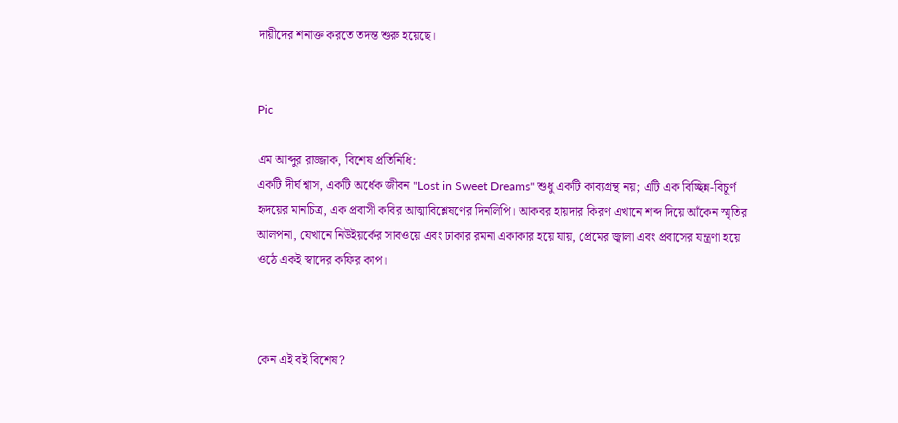দায়ীদের শনাক্ত করতে তদন্ত শুরু হয়েছে।


Pic

এম আব্দুর রাজ্জাক, বিশেষ প্রতিনিধি:
একটি দীর্ঘ শ্বাস, একটি অর্ধেক জীবন "Lost in Sweet Dreams" শুধু একটি কাব্যগ্রন্থ নয়; এটি এক বিচ্ছিন্ন-বিচূর্ণ হৃদয়ের মানচিত্র, এক প্রবাসী কবির আত্মাবিশ্লেষণের দিনলিপি। আকবর হায়দার কিরণ এখানে শব্দ দিয়ে আঁকেন স্মৃতির আলপনা, যেখানে নিউইয়র্কের সাবওয়ে এবং ঢাকার রমনা একাকার হয়ে যায়, প্রেমের জ্বালা এবং প্রবাসের যন্ত্রণা হয়ে ওঠে একই স্বাদের কফির কাপ।



কেন এই বই বিশেষ?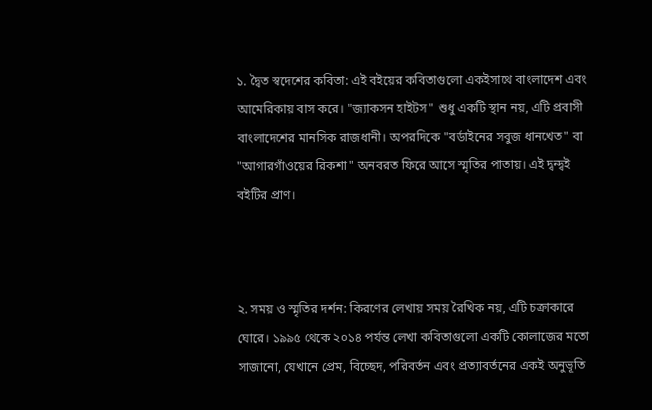১. দ্বৈত স্বদেশের কবিতা: এই বইয়ের কবিতাগুলো একইসাথে বাংলাদেশ এবং আমেরিকায় বাস করে। "জ্যাকসন হাইটস" শুধু একটি স্থান নয়, এটি প্রবাসী বাংলাদেশের মানসিক রাজধানী। অপরদিকে "বর্ডাইনের সবুজ ধানখেত" বা "আগারগাঁওয়ের রিকশা" অনবরত ফিরে আসে স্মৃতির পাতায়। এই দ্বন্দ্বই বইটির প্রাণ।



২. সময় ও স্মৃতির দর্শন: কিরণের লেখায় সময় রৈখিক নয়, এটি চক্রাকারে ঘোরে। ১৯৯৫ থেকে ২০১৪ পর্যন্ত লেখা কবিতাগুলো একটি কোলাজের মতো সাজানো, যেখানে প্রেম, বিচ্ছেদ, পরিবর্তন এবং প্রত্যাবর্তনের একই অনুভূতি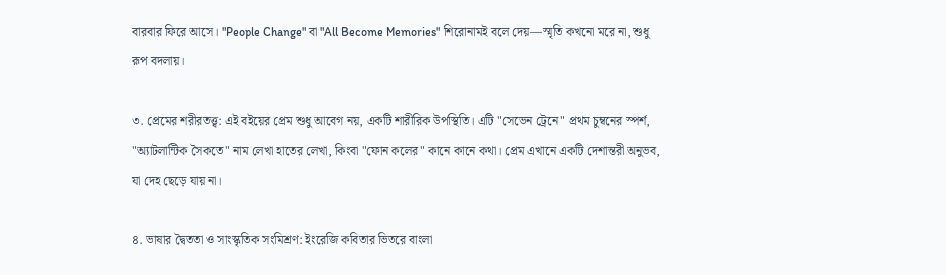বারবার ফিরে আসে। "People Change" বা "All Become Memories" শিরোনামই বলে দেয়—স্মৃতি কখনো মরে না, শুধু রূপ বদলায়।

৩. প্রেমের শরীরতত্ত্ব: এই বইয়ের প্রেম শুধু আবেগ নয়, একটি শারীরিক উপস্থিতি। এটি "সেভেন ট্রেনে" প্রথম চুম্বনের স্পর্শ, "অ্যাটলান্টিক সৈকতে" নাম লেখা হাতের লেখা, কিংবা "ফোন কলের" কানে কানে কথা। প্রেম এখানে একটি দেশান্তরী অনুভব, যা দেহ ছেড়ে যায় না।

৪. ভাষার দ্বৈততা ও সাংস্কৃতিক সংমিশ্রণ: ইংরেজি কবিতার ভিতরে বাংলা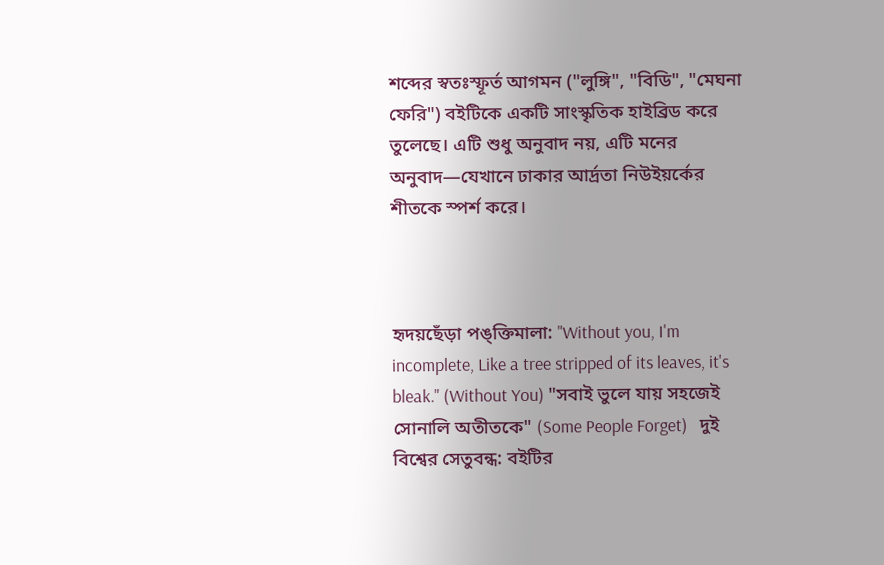শব্দের স্বতঃস্ফূর্ত আগমন ("লুঙ্গি", "বিডি", "মেঘনা ফেরি") বইটিকে একটি সাংস্কৃতিক হাইব্রিড করে তুলেছে। এটি শুধু অনুবাদ নয়, এটি মনের অনুবাদ—যেখানে ঢাকার আর্দ্রতা নিউইয়র্কের শীতকে স্পর্শ করে।



হৃদয়ছেঁড়া পঙ্ক্তিমালা: "Without you, I'm incomplete, Like a tree stripped of its leaves, it's bleak." (Without You) "সবাই ভুলে যায় সহজেই সোনালি অতীতকে" (Some People Forget)   দুই বিশ্বের সেতুবন্ধ: বইটির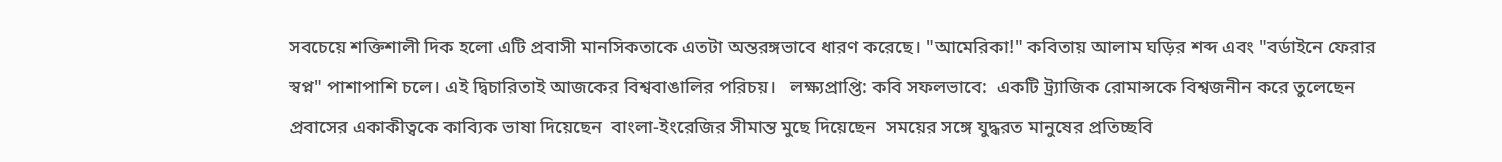সবচেয়ে শক্তিশালী দিক হলো এটি প্রবাসী মানসিকতাকে এতটা অন্তরঙ্গভাবে ধারণ করেছে। "আমেরিকা!" কবিতায় আলাম ঘড়ির শব্দ এবং "বর্ডাইনে ফেরার স্বপ্ন" পাশাপাশি চলে। এই দ্বিচারিতাই আজকের বিশ্ববাঙালির পরিচয়।   লক্ষ্যপ্রাপ্তি: কবি সফলভাবে:  একটি ট্র্যাজিক রোমান্সকে বিশ্বজনীন করে তুলেছেন  প্রবাসের একাকীত্বকে কাব্যিক ভাষা দিয়েছেন  বাংলা-ইংরেজির সীমান্ত মুছে দিয়েছেন  সময়ের সঙ্গে যুদ্ধরত মানুষের প্রতিচ্ছবি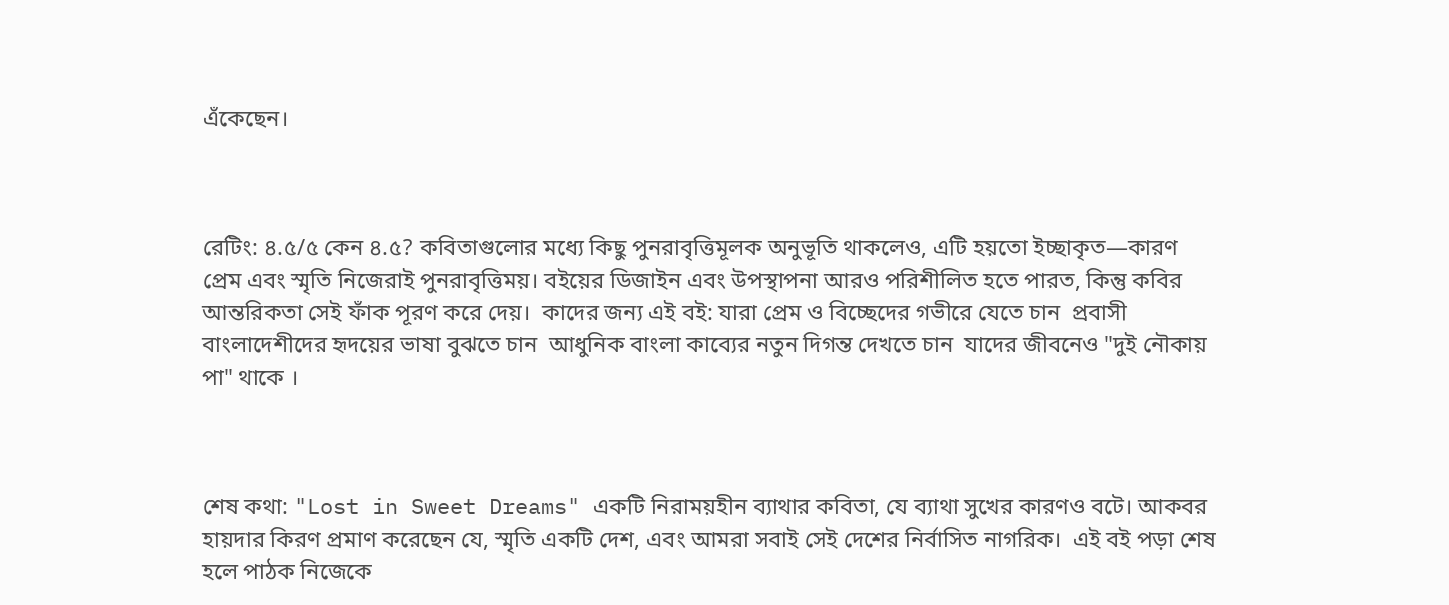এঁকেছেন।



রেটিং: ৪.৫/৫ কেন ৪.৫? কবিতাগুলোর মধ্যে কিছু পুনরাবৃত্তিমূলক অনুভূতি থাকলেও, এটি হয়তো ইচ্ছাকৃত—কারণ প্রেম এবং স্মৃতি নিজেরাই পুনরাবৃত্তিময়। বইয়ের ডিজাইন এবং উপস্থাপনা আরও পরিশীলিত হতে পারত, কিন্তু কবির আন্তরিকতা সেই ফাঁক পূরণ করে দেয়।  কাদের জন্য এই বই: যারা প্রেম ও বিচ্ছেদের গভীরে যেতে চান  প্রবাসী বাংলাদেশীদের হৃদয়ের ভাষা বুঝতে চান  আধুনিক বাংলা কাব্যের নতুন দিগন্ত দেখতে চান  যাদের জীবনেও "দুই নৌকায় পা" থাকে ।



শেষ কথা: "Lost in Sweet Dreams" একটি নিরাময়হীন ব্যাথার কবিতা, যে ব্যাথা সুখের কারণও বটে। আকবর হায়দার কিরণ প্রমাণ করেছেন যে, স্মৃতি একটি দেশ, এবং আমরা সবাই সেই দেশের নির্বাসিত নাগরিক।  এই বই পড়া শেষ হলে পাঠক নিজেকে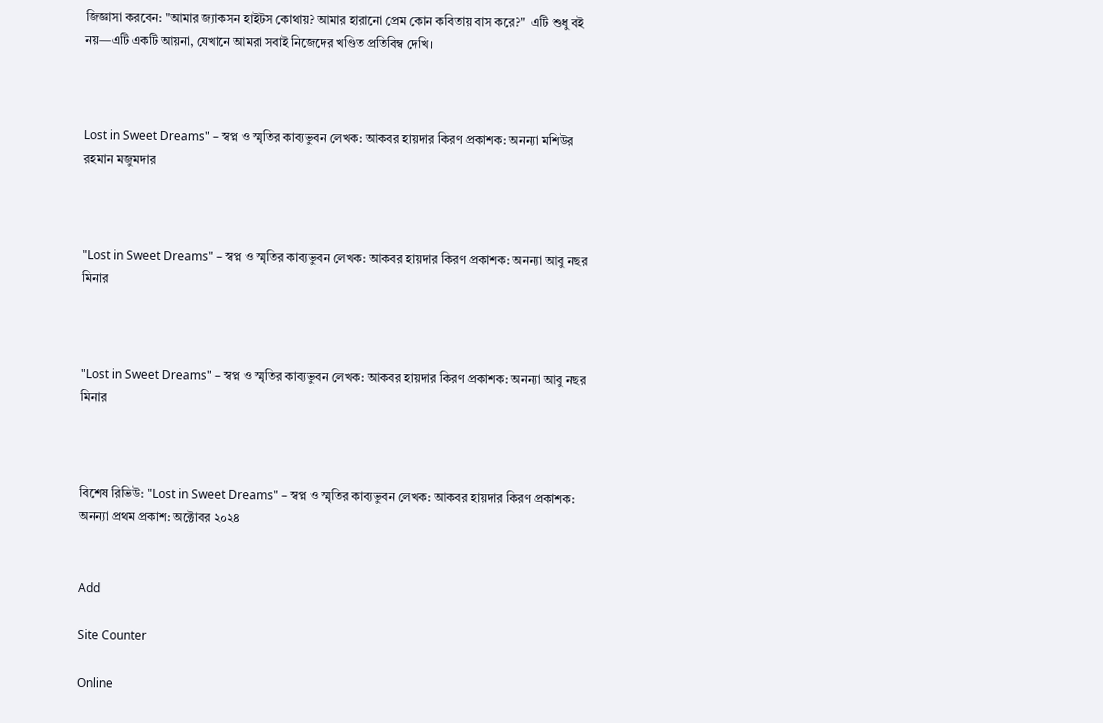জিজ্ঞাসা করবেন: "আমার জ্যাকসন হাইটস কোথায়? আমার হারানো প্রেম কোন কবিতায় বাস করে?"  এটি শুধু বই নয়—এটি একটি আয়না, যেখানে আমরা সবাই নিজেদের খণ্ডিত প্রতিবিম্ব দেখি।



Lost in Sweet Dreams" – স্বপ্ন ও স্মৃতির কাব্যভুবন লেখক: আকবর হায়দার কিরণ প্রকাশক: অনন্যা মশিউর রহমান মজুমদার



"Lost in Sweet Dreams" – স্বপ্ন ও স্মৃতির কাব্যভুবন লেখক: আকবর হায়দার কিরণ প্রকাশক: অনন্যা আবু নছর মিনার



"Lost in Sweet Dreams" – স্বপ্ন ও স্মৃতির কাব্যভুবন লেখক: আকবর হায়দার কিরণ প্রকাশক: অনন্যা আবু নছর মিনার



বিশেষ রিভিউ: "Lost in Sweet Dreams" – স্বপ্ন ও স্মৃতির কাব্যভুবন লেখক: আকবর হায়দার কিরণ প্রকাশক: অনন্যা প্রথম প্রকাশ: অক্টোবর ২০২৪


Add

Site Counter

Online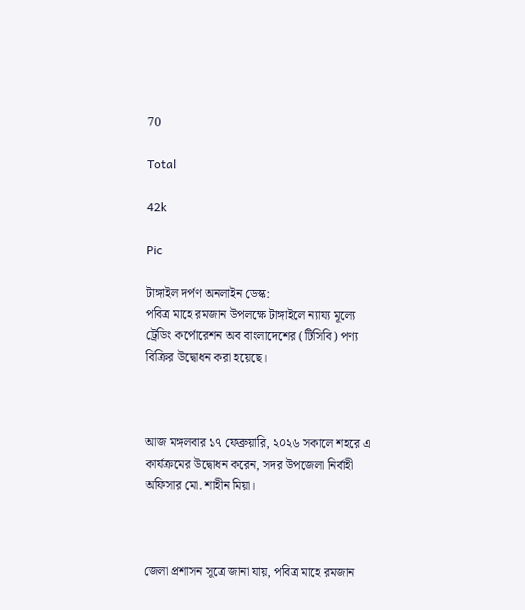70

Total

42k

Pic

টাঙ্গাইল দর্পণ অনলাইন ডেস্ক:
পবিত্র মাহে রমজান উপলক্ষে টাঙ্গাইলে ন্যায্য মূল্যে ট্রেডিং কর্পোরেশন অব বাংলাদেশের (টিসিবি) পণ্য বিক্রির উদ্বোধন করা হয়েছে।



আজ মঙ্গলবার ১৭ ফেব্রুয়ারি, ২০২৬ সকালে শহরে এ কার্যক্রমের উদ্বোধন করেন, সদর উপজেলা নির্বাহী অফিসার মো. শাহীন মিয়া।



জেলা প্রশাসন সূত্রে জানা যায়, পবিত্র মাহে রমজান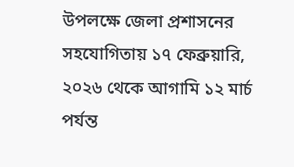উপলক্ষে জেলা প্রশাসনের সহযোগিতায় ১৭ ফেব্রুয়ারি, ২০২৬ থেকে আগামি ১২ মার্চ পর্যন্ত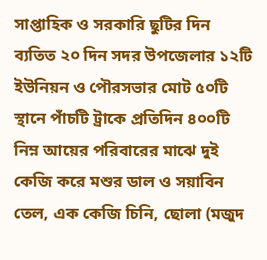সাপ্তাহিক ও সরকারি ছুটির দিন ব্যতিত ২০ দিন সদর উপজেলার ১২টি ইউনিয়ন ও পৌরসভার মোট ৫০টি স্থানে পাঁচটি ট্রাকে প্রতিদিন ৪০০টি নিম্ন আয়ের পরিবারের মাঝে দুই কেজি করে মশুর ডাল ও সয়াবিন তেল, এক কেজি চিনি, ছোলা (মজুদ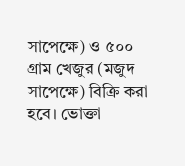সাপেক্ষে) ও ৫০০ গ্রাম খেজুর (মজুদ সাপেক্ষে) বিক্রি করা হবে। ভোক্তা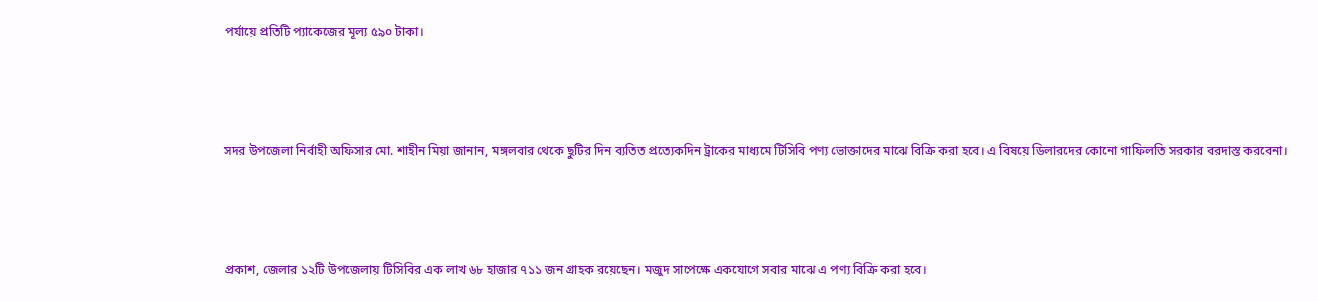পর্যায়ে প্রতিটি প্যাকেজের মূল্য ৫৯০ টাকা।



সদর উপজেলা নির্বাহী অফিসার মো. শাহীন মিয়া জানান, মঙ্গলবার থেকে ছুটির দিন ব্যতিত প্রত্যেকদিন ট্রাকের মাধ্যমে টিসিবি পণ্য ভোক্তাদের মাঝে বিক্রি করা হবে। এ বিষয়ে ডিলারদের কোনো গাফিলতি সরকার বরদাস্ত করবেনা।



প্রকাশ, জেলার ১২টি উপজেলায় টিসিবির এক লাখ ৬৮ হাজার ৭১১ জন গ্রাহক রয়েছেন। মজুদ সাপেক্ষে একযোগে সবার মাঝে এ পণ্য বিক্রি করা হবে।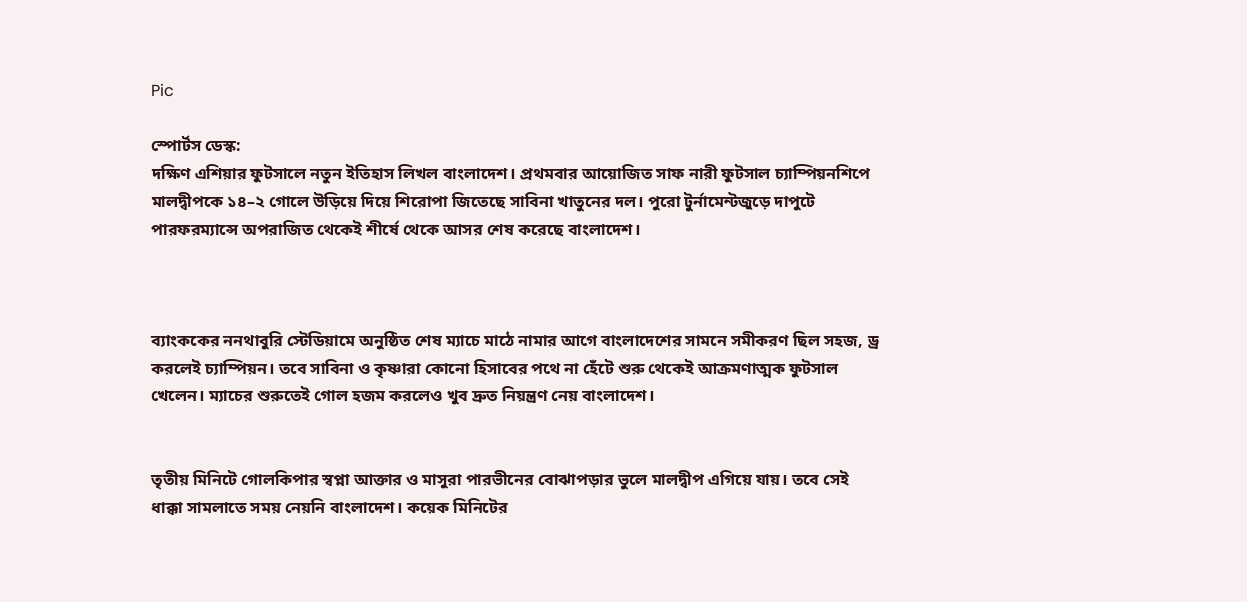Pic

স্পোর্টস ডেস্ক:
দক্ষিণ এশিয়ার ফুটসালে নতুন ইতিহাস লিখল বাংলাদেশ। প্রথমবার আয়োজিত সাফ নারী ফুটসাল চ্যাম্পিয়নশিপে মালদ্বীপকে ১৪–২ গোলে উড়িয়ে দিয়ে শিরোপা জিতেছে সাবিনা খাতুনের দল। পুরো টুর্নামেন্টজুড়ে দাপুটে পারফরম্যান্সে অপরাজিত থেকেই শীর্ষে থেকে আসর শেষ করেছে বাংলাদেশ।



ব্যাংককের ননথাবুরি স্টেডিয়ামে অনুষ্ঠিত শেষ ম্যাচে মাঠে নামার আগে বাংলাদেশের সামনে সমীকরণ ছিল সহজ, ড্র করলেই চ্যাম্পিয়ন। তবে সাবিনা ও কৃষ্ণারা কোনো হিসাবের পথে না হেঁটে শুরু থেকেই আক্রমণাত্মক ফুটসাল খেলেন। ম্যাচের শুরুতেই গোল হজম করলেও খুব দ্রুত নিয়ন্ত্রণ নেয় বাংলাদেশ।


তৃতীয় মিনিটে গোলকিপার স্বপ্না আক্তার ও মাসুরা পারভীনের বোঝাপড়ার ভুলে মালদ্বীপ এগিয়ে যায়। তবে সেই ধাক্কা সামলাতে সময় নেয়নি বাংলাদেশ। কয়েক মিনিটের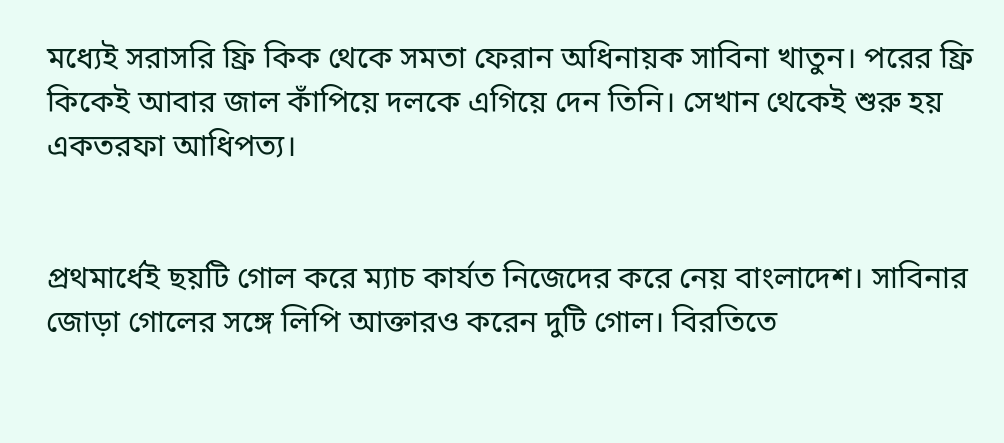মধ্যেই সরাসরি ফ্রি কিক থেকে সমতা ফেরান অধিনায়ক সাবিনা খাতুন। পরের ফ্রি কিকেই আবার জাল কাঁপিয়ে দলকে এগিয়ে দেন তিনি। সেখান থেকেই শুরু হয় একতরফা আধিপত্য।


প্রথমার্ধেই ছয়টি গোল করে ম্যাচ কার্যত নিজেদের করে নেয় বাংলাদেশ। সাবিনার জোড়া গোলের সঙ্গে লিপি আক্তারও করেন দুটি গোল। বিরতিতে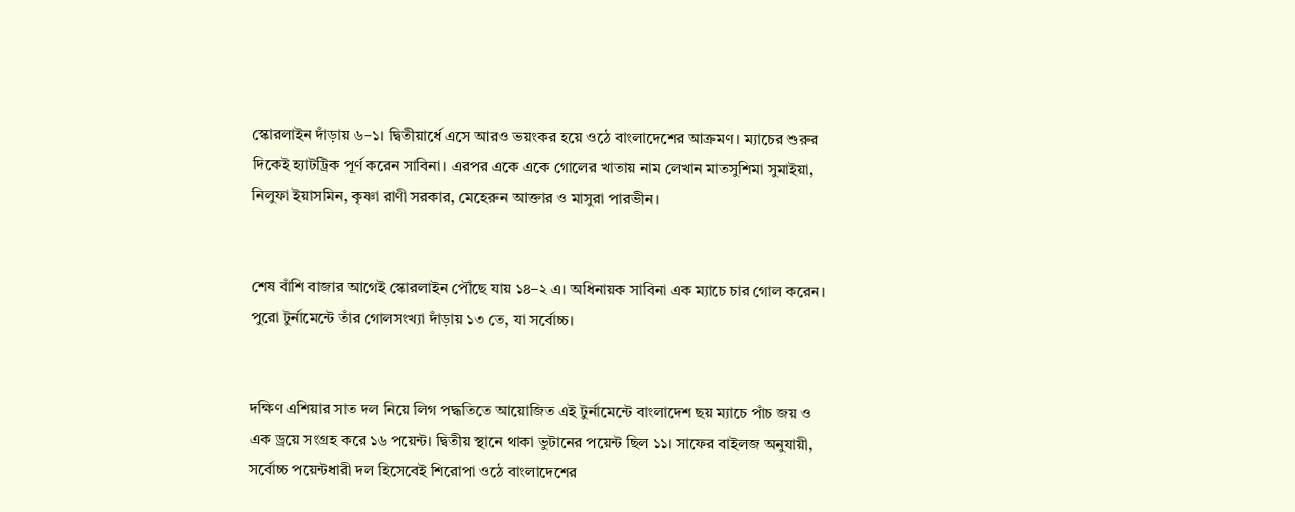স্কোরলাইন দাঁড়ায় ৬–১। দ্বিতীয়ার্ধে এসে আরও ভয়ংকর হয়ে ওঠে বাংলাদেশের আক্রমণ। ম্যাচের শুরুর দিকেই হ্যাটট্রিক পূর্ণ করেন সাবিনা। এরপর একে একে গোলের খাতায় নাম লেখান মাতসুশিমা সুমাইয়া, নিলুফা ইয়াসমিন, কৃষ্ণা রাণী সরকার, মেহেরুন আক্তার ও মাসুরা পারভীন।


শেষ বাঁশি বাজার আগেই স্কোরলাইন পৌঁছে যায় ১৪–২ এ। অধিনায়ক সাবিনা এক ম্যাচে চার গোল করেন। পুরো টুর্নামেন্টে তাঁর গোলসংখ্যা দাঁড়ায় ১৩ তে, যা সর্বোচ্চ।


দক্ষিণ এশিয়ার সাত দল নিয়ে লিগ পদ্ধতিতে আয়োজিত এই টুর্নামেন্টে বাংলাদেশ ছয় ম্যাচে পাঁচ জয় ও এক ড্রয়ে সংগ্রহ করে ১৬ পয়েন্ট। দ্বিতীয় স্থানে থাকা ভুটানের পয়েন্ট ছিল ১১। সাফের বাইলজ অনুযায়ী, সর্বোচ্চ পয়েন্টধারী দল হিসেবেই শিরোপা ওঠে বাংলাদেশের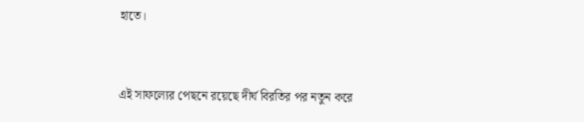হাতে।


এই সাফল্যের পেছনে রয়েছে দীর্ঘ বিরতির পর নতুন করে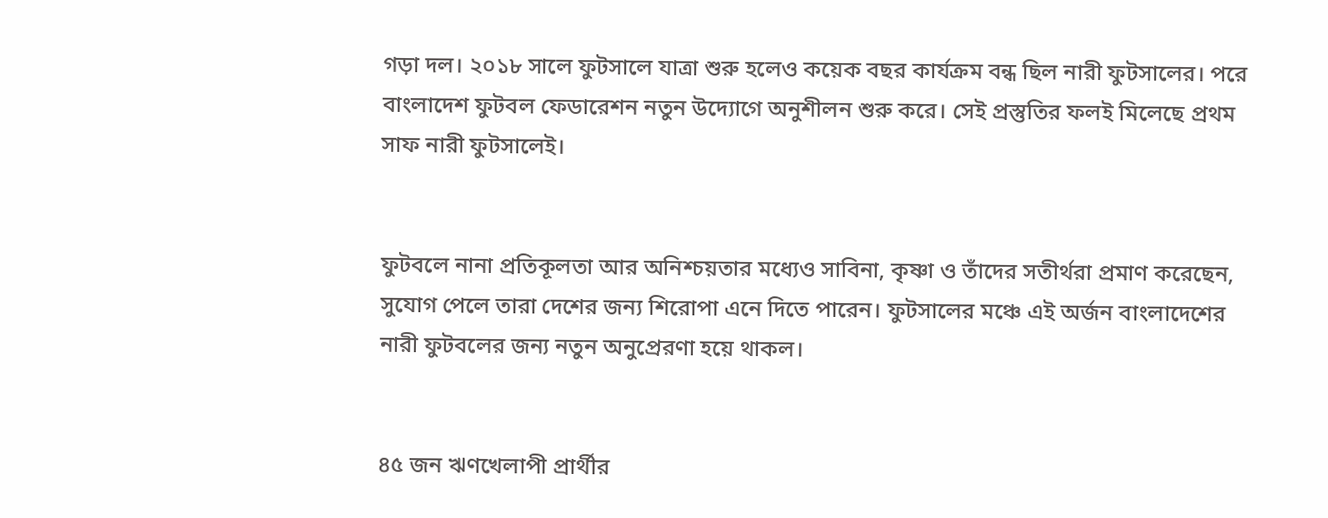গড়া দল। ২০১৮ সালে ফুটসালে যাত্রা শুরু হলেও কয়েক বছর কার্যক্রম বন্ধ ছিল নারী ফুটসালের। পরে বাংলাদেশ ফুটবল ফেডারেশন নতুন উদ্যোগে অনুশীলন শুরু করে। সেই প্রস্তুতির ফলই মিলেছে প্রথম সাফ নারী ফুটসালেই।


ফুটবলে নানা প্রতিকূলতা আর অনিশ্চয়তার মধ্যেও সাবিনা, কৃষ্ণা ও তাঁদের সতীর্থরা প্রমাণ করেছেন, সুযোগ পেলে তারা দেশের জন্য শিরোপা এনে দিতে পারেন। ফুটসালের মঞ্চে এই অর্জন বাংলাদেশের নারী ফুটবলের জন্য নতুন অনুপ্রেরণা হয়ে থাকল।


৪৫ জন ঋণখেলাপী প্রার্থীর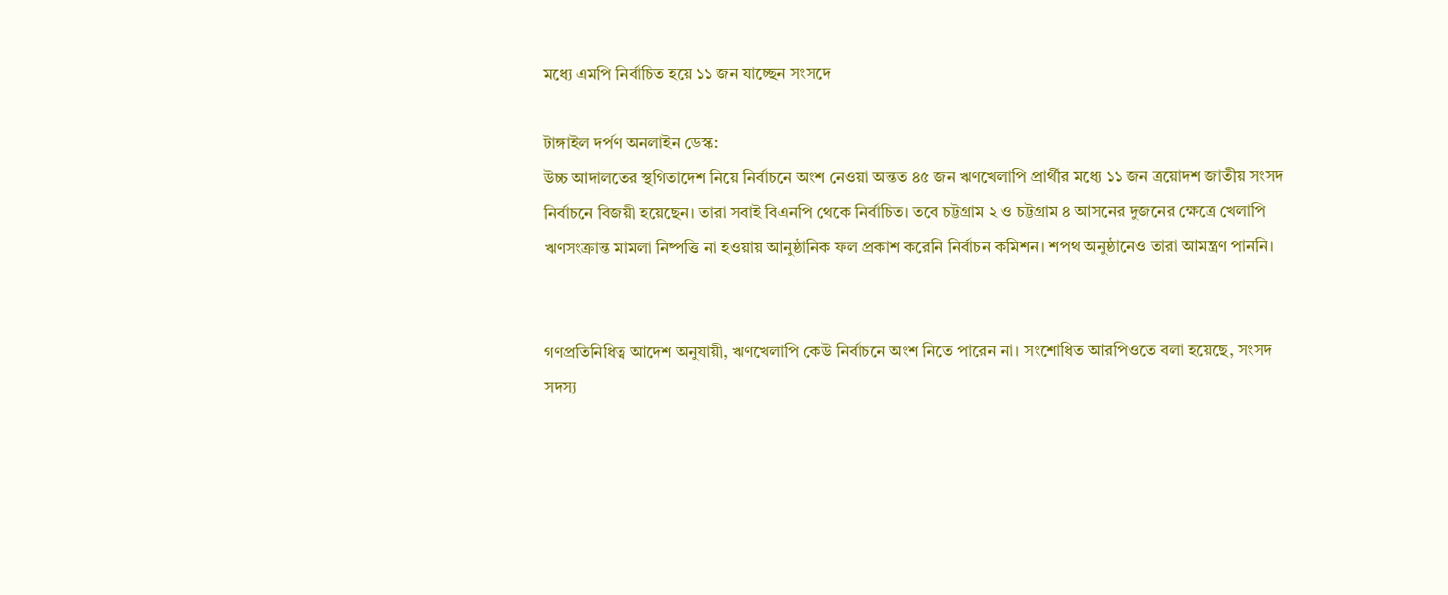মধ্যে এমপি নির্বাচিত হয়ে ১১ জন যাচ্ছেন সংসদে

টাঙ্গাইল দর্পণ অনলাইন ডেস্ক:
উচ্চ আদালতের স্থগিতাদেশ নিয়ে নির্বাচনে অংশ নেওয়া অন্তত ৪৫ জন ঋণখেলাপি প্রার্থীর মধ্যে ১১ জন ত্রয়োদশ জাতীয় সংসদ নির্বাচনে বিজয়ী হয়েছেন। তারা সবাই বিএনপি থেকে নির্বাচিত। তবে চট্টগ্রাম ২ ও চট্টগ্রাম ৪ আসনের দুজনের ক্ষেত্রে খেলাপি ঋণসংক্রান্ত মামলা নিষ্পত্তি না হওয়ায় আনুষ্ঠানিক ফল প্রকাশ করেনি নির্বাচন কমিশন। শপথ অনুষ্ঠানেও তারা আমন্ত্রণ পাননি।


গণপ্রতিনিধিত্ব আদেশ অনুযায়ী, ঋণখেলাপি কেউ নির্বাচনে অংশ নিতে পারেন না। সংশোধিত আরপিওতে বলা হয়েছে, সংসদ সদস্য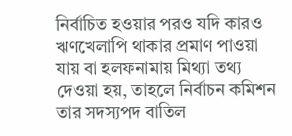নির্বাচিত হওয়ার পরও যদি কারও ঋণখেলাপি থাকার প্রমাণ পাওয়া যায় বা হলফনামায় মিথ্যা তথ্য দেওয়া হয়, তাহলে নির্বাচন কমিশন তার সদস্যপদ বাতিল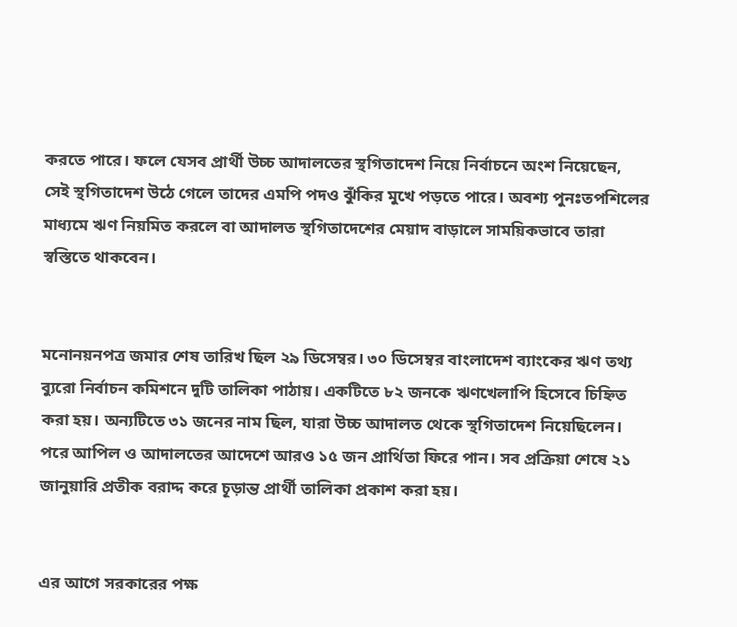করতে পারে। ফলে যেসব প্রার্থী উচ্চ আদালতের স্থগিতাদেশ নিয়ে নির্বাচনে অংশ নিয়েছেন, সেই স্থগিতাদেশ উঠে গেলে তাদের এমপি পদও ঝুঁকির মুখে পড়তে পারে। অবশ্য পুনঃতপশিলের মাধ্যমে ঋণ নিয়মিত করলে বা আদালত স্থগিতাদেশের মেয়াদ বাড়ালে সাময়িকভাবে তারা স্বস্তিতে থাকবেন।


মনোনয়নপত্র জমার শেষ তারিখ ছিল ২৯ ডিসেম্বর। ৩০ ডিসেম্বর বাংলাদেশ ব্যাংকের ঋণ তথ্য ব্যুরো নির্বাচন কমিশনে দুটি তালিকা পাঠায়। একটিতে ৮২ জনকে ঋণখেলাপি হিসেবে চিহ্নিত করা হয়। অন্যটিতে ৩১ জনের নাম ছিল, যারা উচ্চ আদালত থেকে স্থগিতাদেশ নিয়েছিলেন। পরে আপিল ও আদালতের আদেশে আরও ১৫ জন প্রার্থিতা ফিরে পান। সব প্রক্রিয়া শেষে ২১ জানুয়ারি প্রতীক বরাদ্দ করে চূড়ান্ত প্রার্থী তালিকা প্রকাশ করা হয়।


এর আগে সরকারের পক্ষ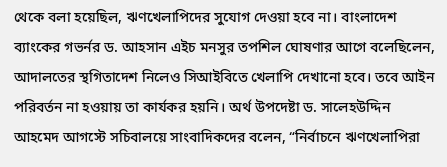থেকে বলা হয়েছিল, ঋণখেলাপিদের সুযোগ দেওয়া হবে না। বাংলাদেশ ব্যাংকের গভর্নর ড. আহসান এইচ মনসুর তপশিল ঘোষণার আগে বলেছিলেন, আদালতের স্থগিতাদেশ নিলেও সিআইবিতে খেলাপি দেখানো হবে। তবে আইন পরিবর্তন না হওয়ায় তা কার্যকর হয়নি। অর্থ উপদেষ্টা ড. সালেহউদ্দিন আহমেদ আগস্টে সচিবালয়ে সাংবাদিকদের বলেন, “নির্বাচনে ঋণখেলাপিরা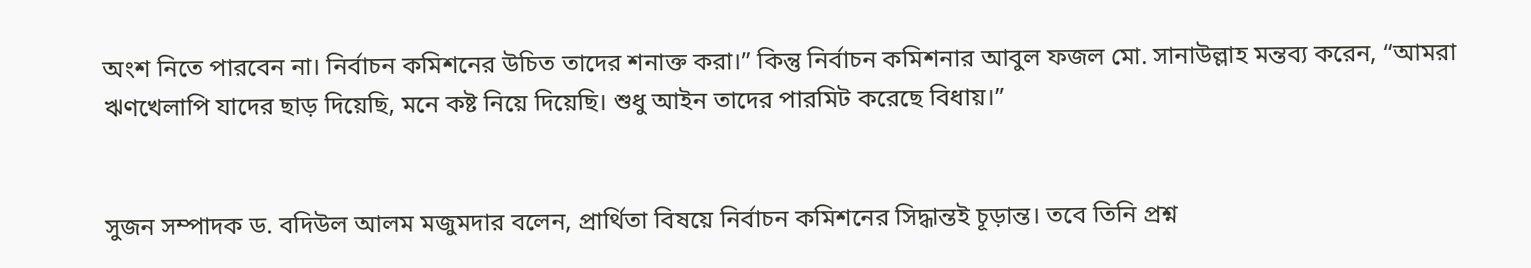অংশ নিতে পারবেন না। নির্বাচন কমিশনের উচিত তাদের শনাক্ত করা।” কিন্তু নির্বাচন কমিশনার আবুল ফজল মো. সানাউল্লাহ মন্তব্য করেন, “আমরা ঋণখেলাপি যাদের ছাড় দিয়েছি, মনে কষ্ট নিয়ে দিয়েছি। শুধু আইন তাদের পারমিট করেছে বিধায়।”


সুজন সম্পাদক ড. বদিউল আলম মজুমদার বলেন, প্রার্থিতা বিষয়ে নির্বাচন কমিশনের সিদ্ধান্তই চূড়ান্ত। তবে তিনি প্রশ্ন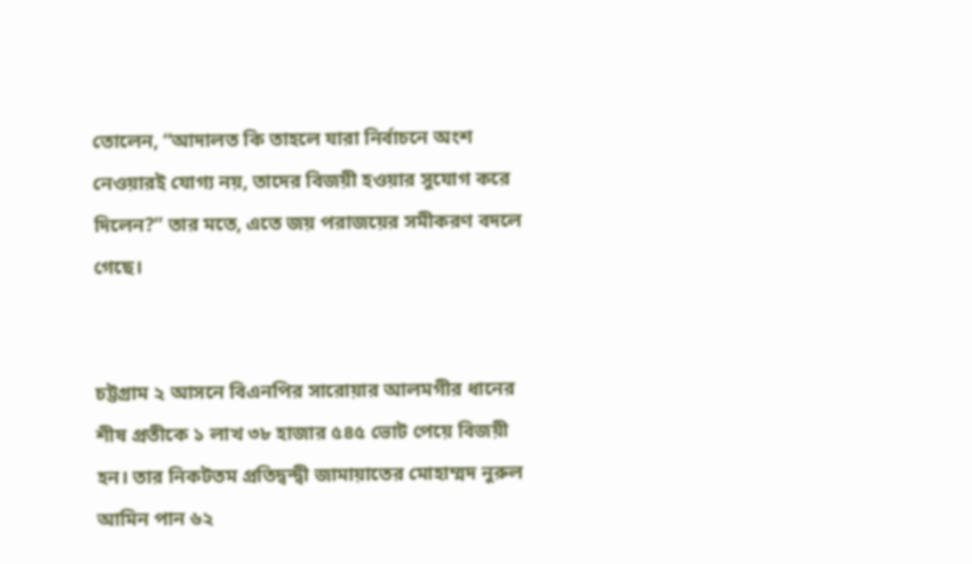তোলেন, “আদালত কি তাহলে যারা নির্বাচনে অংশ নেওয়ারই যোগ্য নয়, তাদের বিজয়ী হওয়ার সুযোগ করে দিলেন?” তার মতে, এতে জয় পরাজয়ের সমীকরণ বদলে গেছে।


চট্টগ্রাম ২ আসনে বিএনপির সারোয়ার আলমগীর ধানের শীষ প্রতীকে ১ লাখ ৩৮ হাজার ৫৪৫ ভোট পেয়ে বিজয়ী হন। তার নিকটতম প্রতিদ্বন্দ্বী জামায়াতের মোহাম্মদ নুরুল আমিন পান ৬২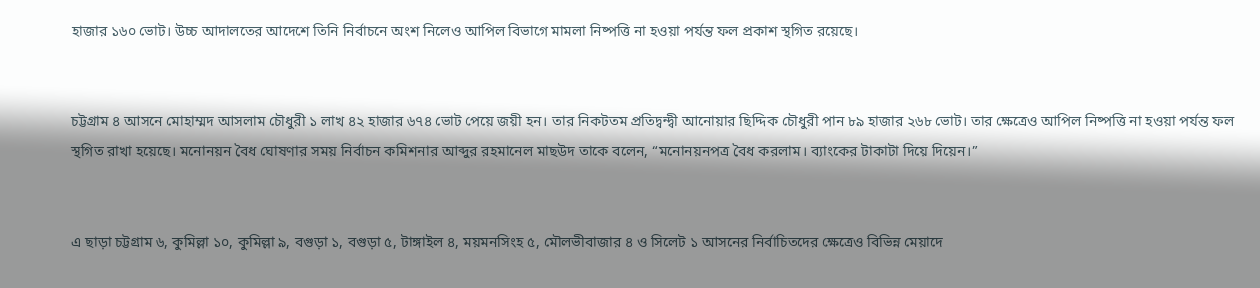হাজার ১৬০ ভোট। উচ্চ আদালতের আদেশে তিনি নির্বাচনে অংশ নিলেও আপিল বিভাগে মামলা নিষ্পত্তি না হওয়া পর্যন্ত ফল প্রকাশ স্থগিত রয়েছে।


চট্টগ্রাম ৪ আসনে মোহাম্মদ আসলাম চৌধুরী ১ লাখ ৪২ হাজার ৬৭৪ ভোট পেয়ে জয়ী হন। তার নিকটতম প্রতিদ্বন্দ্বী আনোয়ার ছিদ্দিক চৌধুরী পান ৮৯ হাজার ২৬৮ ভোট। তার ক্ষেত্রেও আপিল নিষ্পত্তি না হওয়া পর্যন্ত ফল স্থগিত রাখা হয়েছে। মনোনয়ন বৈধ ঘোষণার সময় নির্বাচন কমিশনার আব্দুর রহমানেল মাছউদ তাকে বলেন, “মনোনয়নপত্র বৈধ করলাম। ব্যাংকের টাকাটা দিয়ে দিয়েন।”


এ ছাড়া চট্টগ্রাম ৬, কুমিল্লা ১০, কুমিল্লা ৯, বগুড়া ১, বগুড়া ৫, টাঙ্গাইল ৪, ময়মনসিংহ ৫, মৌলভীবাজার ৪ ও সিলেট ১ আসনের নির্বাচিতদের ক্ষেত্রেও বিভিন্ন মেয়াদে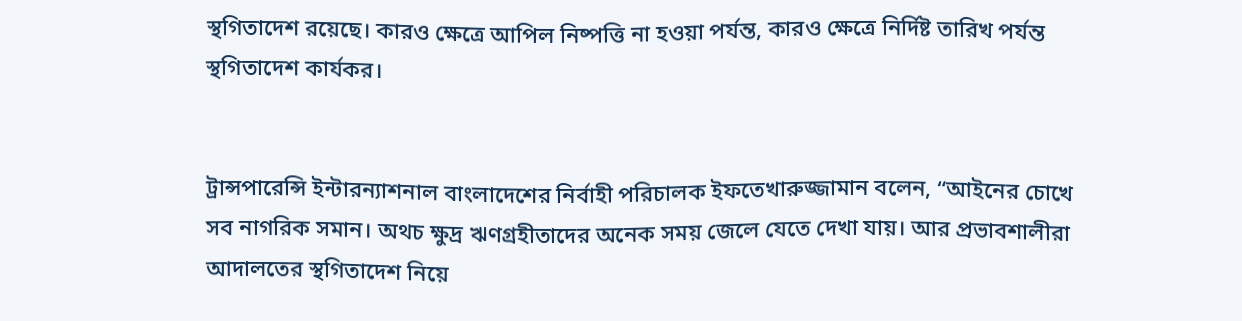স্থগিতাদেশ রয়েছে। কারও ক্ষেত্রে আপিল নিষ্পত্তি না হওয়া পর্যন্ত, কারও ক্ষেত্রে নির্দিষ্ট তারিখ পর্যন্ত স্থগিতাদেশ কার্যকর।


ট্রান্সপারেন্সি ইন্টারন্যাশনাল বাংলাদেশের নির্বাহী পরিচালক ইফতেখারুজ্জামান বলেন, “আইনের চোখে সব নাগরিক সমান। অথচ ক্ষুদ্র ঋণগ্রহীতাদের অনেক সময় জেলে যেতে দেখা যায়। আর প্রভাবশালীরা আদালতের স্থগিতাদেশ নিয়ে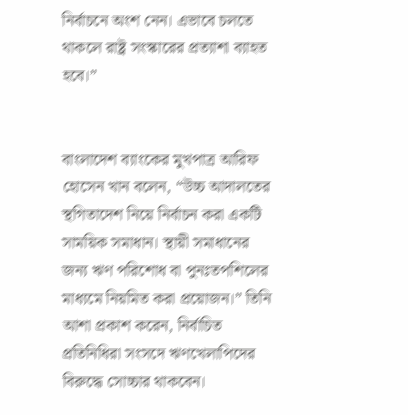নির্বাচনে অংশ নেন। এভাবে চলতে থাকলে রাষ্ট্র সংস্কারের প্রত্যাশা ব্যাহত হবে।”


বাংলাদেশ ব্যাংকের মুখপাত্র আরিফ হোসেন খান বলেন, “উচ্চ আদালতের স্থগিতাদেশ নিয়ে নির্বাচন করা একটি সাময়িক সমাধান। স্থায়ী সমাধানের জন্য ঋণ পরিশোধ বা পুনঃতপশিলের মাধ্যমে নিয়মিত করা প্রয়োজন।” তিনি আশা প্রকাশ করেন, নির্বাচিত প্রতিনিধিরা সংসদে ঋণখেলাপিদের বিরুদ্ধে সোচ্চার থাকবেন।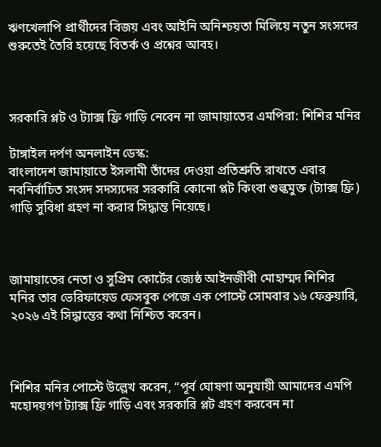ঋণখেলাপি প্রার্থীদের বিজয় এবং আইনি অনিশ্চয়তা মিলিয়ে নতুন সংসদের শুরুতেই তৈরি হয়েছে বিতর্ক ও প্রশ্নের আবহ।



সরকারি প্লট ও ট্যাক্স ফ্রি গাড়ি নেবেন না জামায়াতের এমপিরা: শিশির মনির

টাঙ্গাইল দর্পণ অনলাইন ডেস্ক:
বাংলাদেশ জামায়াতে ইসলামী তাঁদের দেওয়া প্রতিশ্রুতি রাখতে এবার নবনির্বাচিত সংসদ সদস্যদের সরকারি কোনো প্লট কিংবা শুল্কমুক্ত (ট্যাক্স ফ্রি) গাড়ি সুবিধা গ্রহণ না করার সিদ্ধান্ত নিয়েছে।



জামায়াতের নেতা ও সুপ্রিম কোর্টের জ্যেষ্ঠ আইনজীবী মোহাম্মদ শিশির মনির তার ভেরিফায়েড ফেসবুক পেজে এক পোস্টে সোমবার ১৬ ফেব্রুয়ারি, ২০২৬ এই সিদ্ধান্তের কথা নিশ্চিত করেন।



শিশির মনির পোস্টে উল্লেখ করেন, “পূর্ব ঘোষণা অনুযায়ী আমাদের এমপি মহোদয়গণ ট্যাক্স ফ্রি গাড়ি এবং সরকারি প্লট গ্রহণ করবেন না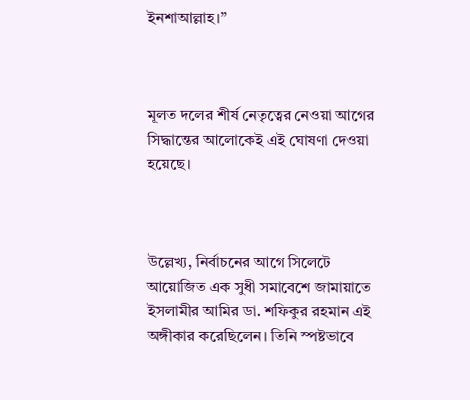ইনশাআল্লাহ।”



মূলত দলের শীর্ষ নেতৃত্বের নেওয়া আগের সিদ্ধান্তের আলোকেই এই ঘোষণা দেওয়া হয়েছে।



উল্লেখ্য, নির্বাচনের আগে সিলেটে আয়োজিত এক সুধী সমাবেশে জামায়াতে ইসলামীর আমির ডা. শফিকুর রহমান এই অঙ্গীকার করেছিলেন। তিনি স্পষ্টভাবে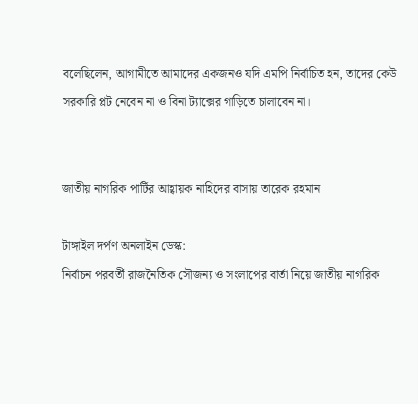বলেছিলেন, আগামীতে আমাদের একজনও যদি এমপি নির্বাচিত হন, তাদের কেউ সরকারি প্লট নেবেন না ও বিনা ট্যাক্সের গাড়িতে চালাবেন না।


জাতীয় নাগরিক পার্টির আহ্বায়ক নাহিদের বাসায় তারেক রহমান

টাঙ্গাইল দর্পণ অনলাইন ডেস্ক:
নির্বাচন পরবর্তী রাজনৈতিক সৌজন্য ও সংলাপের বার্তা নিয়ে জাতীয় নাগরিক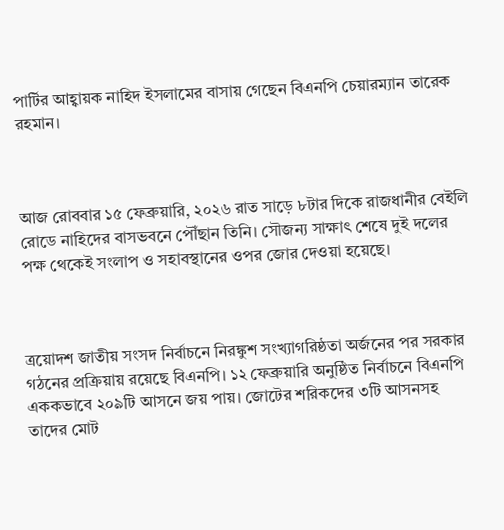পার্টির আহ্বায়ক নাহিদ ইসলামের বাসায় গেছেন বিএনপি চেয়ারম্যান তারেক রহমান।



আজ রোববার ১৫ ফেব্রুয়ারি, ২০২৬ রাত সাড়ে ৮টার দিকে রাজধানীর বেইলি রোডে নাহিদের বাসভবনে পৌঁছান তিনি। সৌজন্য সাক্ষাৎ শেষে দুই দলের পক্ষ থেকেই সংলাপ ও সহাবস্থানের ওপর জোর দেওয়া হয়েছে।



ত্রয়োদশ জাতীয় সংসদ নির্বাচনে নিরঙ্কুশ সংখ্যাগরিষ্ঠতা অর্জনের পর সরকার গঠনের প্রক্রিয়ায় রয়েছে বিএনপি। ১২ ফেব্রুয়ারি অনুষ্ঠিত নির্বাচনে বিএনপি এককভাবে ২০৯টি আসনে জয় পায়। জোটের শরিকদের ৩টি আসনসহ তাদের মোট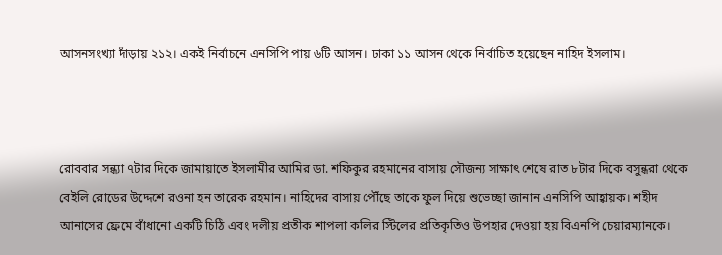আসনসংখ্যা দাঁড়ায় ২১২। একই নির্বাচনে এনসিপি পায় ৬টি আসন। ঢাকা ১১ আসন থেকে নির্বাচিত হয়েছেন নাহিদ ইসলাম।



রোববার সন্ধ্যা ৭টার দিকে জামায়াতে ইসলামীর আমির ডা. শফিকুর রহমানের বাসায় সৌজন্য সাক্ষাৎ শেষে রাত ৮টার দিকে বসুন্ধরা থেকে বেইলি রোডের উদ্দেশে রওনা হন তারেক রহমান। নাহিদের বাসায় পৌঁছে তাকে ফুল দিয়ে শুভেচ্ছা জানান এনসিপি আহ্বায়ক। শহীদ আনাসের ফ্রেমে বাঁধানো একটি চিঠি এবং দলীয় প্রতীক শাপলা কলির স্টিলের প্রতিকৃতিও উপহার দেওয়া হয় বিএনপি চেয়ারম্যানকে।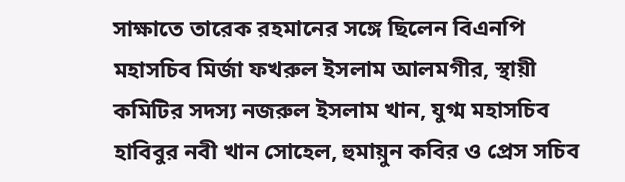সাক্ষাতে তারেক রহমানের সঙ্গে ছিলেন বিএনপি মহাসচিব মির্জা ফখরুল ইসলাম আলমগীর, স্থায়ী কমিটির সদস্য নজরুল ইসলাম খান, যুগ্ম মহাসচিব হাবিবুর নবী খান সোহেল, হুমায়ুন কবির ও প্রেস সচিব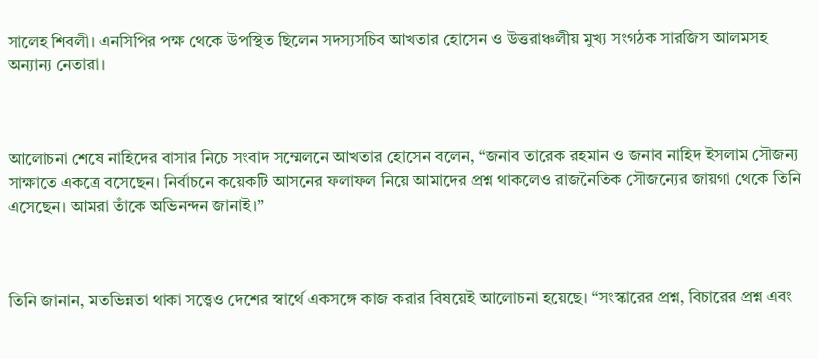সালেহ শিবলী। এনসিপির পক্ষ থেকে উপস্থিত ছিলেন সদস্যসচিব আখতার হোসেন ও উত্তরাঞ্চলীয় মুখ্য সংগঠক সারজিস আলমসহ অন্যান্য নেতারা।



আলোচনা শেষে নাহিদের বাসার নিচে সংবাদ সম্মেলনে আখতার হোসেন বলেন, “জনাব তারেক রহমান ও জনাব নাহিদ ইসলাম সৌজন্য সাক্ষাতে একত্রে বসেছেন। নির্বাচনে কয়েকটি আসনের ফলাফল নিয়ে আমাদের প্রশ্ন থাকলেও রাজনৈতিক সৌজন্যের জায়গা থেকে তিনি এসেছেন। আমরা তাঁকে অভিনন্দন জানাই।”



তিনি জানান, মতভিন্নতা থাকা সত্ত্বেও দেশের স্বার্থে একসঙ্গে কাজ করার বিষয়েই আলোচনা হয়েছে। “সংস্কারের প্রশ্ন, বিচারের প্রশ্ন এবং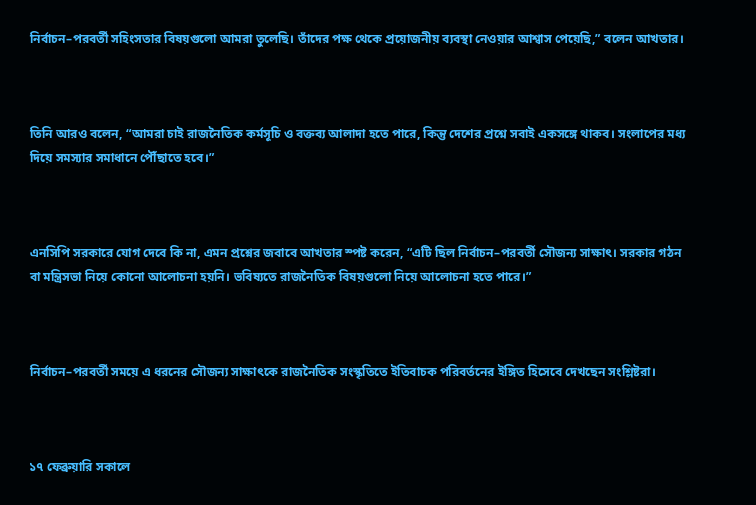নির্বাচন–পরবর্তী সহিংসতার বিষয়গুলো আমরা তুলেছি। তাঁদের পক্ষ থেকে প্রয়োজনীয় ব্যবস্থা নেওয়ার আশ্বাস পেয়েছি,” বলেন আখতার।



তিনি আরও বলেন, “আমরা চাই রাজনৈতিক কর্মসূচি ও বক্তব্য আলাদা হতে পারে, কিন্তু দেশের প্রশ্নে সবাই একসঙ্গে থাকব। সংলাপের মধ্য দিয়ে সমস্যার সমাধানে পৌঁছাতে হবে।”



এনসিপি সরকারে যোগ দেবে কি না, এমন প্রশ্নের জবাবে আখতার স্পষ্ট করেন, “এটি ছিল নির্বাচন–পরবর্তী সৌজন্য সাক্ষাৎ। সরকার গঠন বা মন্ত্রিসভা নিয়ে কোনো আলোচনা হয়নি। ভবিষ্যতে রাজনৈতিক বিষয়গুলো নিয়ে আলোচনা হতে পারে।”



নির্বাচন–পরবর্তী সময়ে এ ধরনের সৌজন্য সাক্ষাৎকে রাজনৈতিক সংস্কৃতিতে ইতিবাচক পরিবর্তনের ইঙ্গিত হিসেবে দেখছেন সংশ্লিষ্টরা।



১৭ ফেব্রুয়ারি সকালে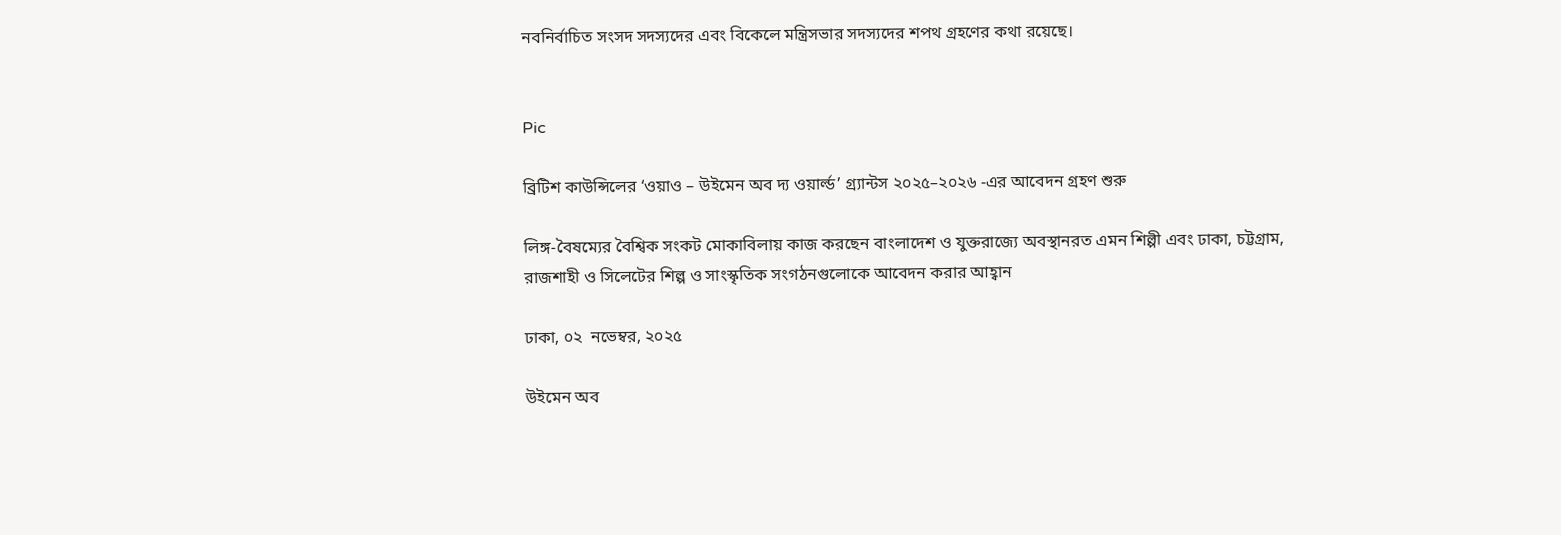নবনির্বাচিত সংসদ সদস্যদের এবং বিকেলে মন্ত্রিসভার সদস্যদের শপথ গ্রহণের কথা রয়েছে।


Pic

ব্রিটিশ কাউন্সিলের ‘ওয়াও – উইমেন অব দ্য ওয়ার্ল্ড’ গ্র্যান্টস ২০২৫–২০২৬ -এর আবেদন গ্রহণ শুরু

লিঙ্গ-বৈষম্যের বৈশ্বিক সংকট মোকাবিলায় কাজ করছেন বাংলাদেশ ও যুক্তরাজ্যে অবস্থানরত এমন শিল্পী এবং ঢাকা, চট্টগ্রাম, রাজশাহী ও সিলেটের শিল্প ও সাংস্কৃতিক সংগঠনগুলোকে আবেদন করার আহ্বান

ঢাকা, ০২  নভেম্বর, ২০২৫

উইমেন অব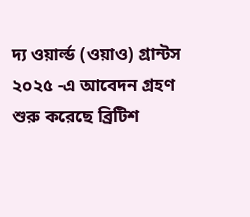দ্য ওয়ার্ল্ড (ওয়াও) গ্রান্টস ২০২৫ -এ আবেদন গ্রহণ শুরু করেছে ব্রিটিশ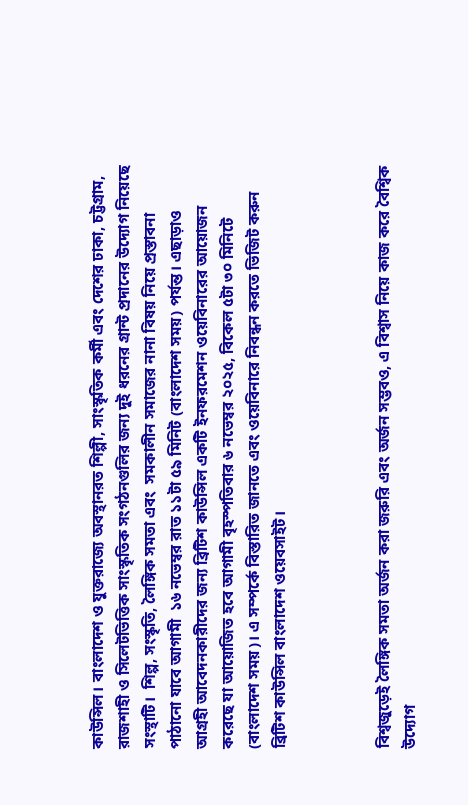কাউন্সিল। বাংলাদেশ ও যুক্তরাজ্যে অবস্থানরত শিল্পী, সাংস্কৃতিক কর্মী এবং দেশের ঢাকা, চট্টগ্রাম, রাজশাহী ও সিলেটভিত্তিক সাংস্কৃতিক সংগঠনগুলির জন্য দুই ধরনের গ্রান্ট প্রদানের উদ্যোগ নিয়েছে সংস্থাটি।  শিল্প, সংস্কৃতি, লৈঙ্গিক সমতা এবং  সমকালীন সমাজের নানা বিষয় নিয়ে প্রস্তাবনা পাঠানো যাবে আগামী  ১৬ নভেম্বর রাত ১১টা ৫৯ মিনিট (বাংলাদেশ সময়) পর্যন্ত। এছাড়াও আগ্রহী আবেদনকারীদের জন্য ব্রিটিশ কাউন্সিল একটি ইনফরমেশন ওয়েবিনারের আয়োজন করেছে যা আয়োজিত হবে আগামী বৃহস্পতিবার ৬ নভেম্বর ২০২৫, বিকেল ৫টা ৩০ মিনিটে (বাংলাদেশ সময়)। এ সম্পর্কে বিস্তারিত জানতে এবং ওয়েবিনারে নিবন্ধন করতে ভিজিট করুন ব্রিটিশ কাউন্সিল বাংলাদেশ ওয়েবসাইট।



বিশ্বজুড়েই লৈঙ্গিক সমতা অর্জন করা জরুরি এবং অর্জন সম্ভবও, এ বিশ্বাস নিয়ে কাজ করে বৈশ্বিক উদ্যোগ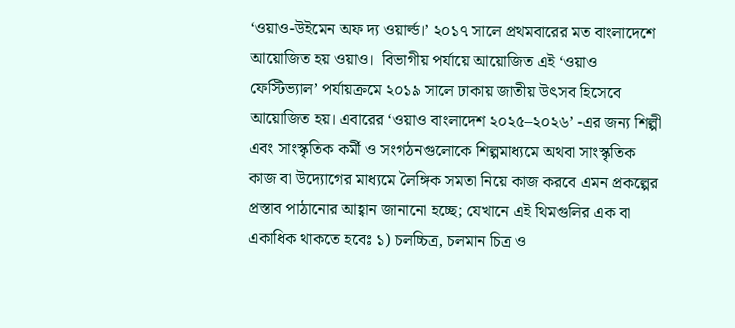‘ওয়াও-উইমেন অফ দ্য ওয়ার্ল্ড।’ ২০১৭ সালে প্রথমবারের মত বাংলাদেশে আয়োজিত হয় ওয়াও।  বিভাগীয় পর্যায়ে আয়োজিত এই ‘ওয়াও ফেস্টিভ্যাল’ পর্যায়ক্রমে ২০১৯ সালে ঢাকায় জাতীয় উৎসব হিসেবে আয়োজিত হয়। এবারের ‘ওয়াও বাংলাদেশ ২০২৫–২০২৬’ -এর জন্য শিল্পী এবং সাংস্কৃতিক কর্মী ও সংগঠনগুলোকে শিল্পমাধ্যমে অথবা সাংস্কৃতিক কাজ বা উদ্যোগের মাধ্যমে লৈঙ্গিক সমতা নিয়ে কাজ করবে এমন প্রকল্পের প্রস্তাব পাঠানোর আহ্বান জানানো হচ্ছে; যেখানে এই থিমগুলির এক বা একাধিক থাকতে হবেঃ ১) চলচ্চিত্র, চলমান চিত্র ও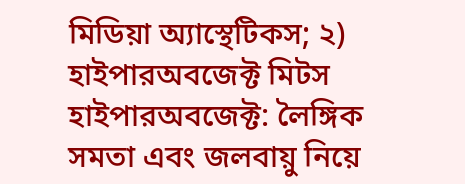মিডিয়া অ্যাস্থেটিকস; ২) হাইপারঅবজেক্ট মিটস হাইপারঅবজেক্ট: লৈঙ্গিক সমতা এবং জলবায়ু নিয়ে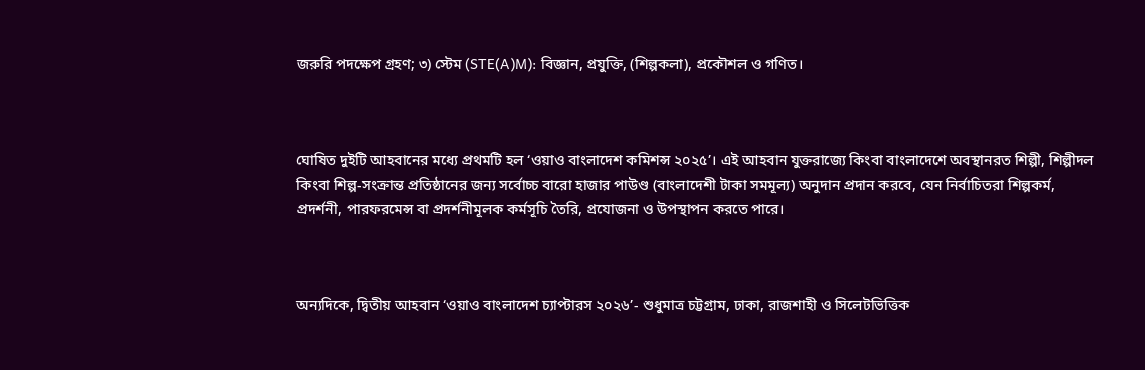জরুরি পদক্ষেপ গ্রহণ; ৩) স্টেম (STE(A)M): বিজ্ঞান, প্রযুক্তি, (শিল্পকলা), প্রকৌশল ও গণিত।



ঘোষিত দুইটি আহবানের মধ্যে প্রথমটি হল ‘ওয়াও বাংলাদেশ কমিশন্স ২০২৫’। এই আহবান যুক্তরাজ্যে কিংবা বাংলাদেশে অবস্থানরত শিল্পী, শিল্পীদল কিংবা শিল্প-সংক্রান্ত প্রতিষ্ঠানের জন্য সর্বোচ্চ বারো হাজার পাউণ্ড (বাংলাদেশী টাকা সমমূল্য) অনুদান প্রদান করবে, যেন নির্বাচিতরা শিল্পকর্ম, প্রদর্শনী, পারফরমেন্স বা প্রদর্শনীমূলক কর্মসূচি তৈরি, প্রযোজনা ও উপস্থাপন করতে পারে।



অন্যদিকে, দ্বিতীয় আহবান ‘ওয়াও বাংলাদেশ চ্যাপ্টারস ২০২৬’- শুধুমাত্র চট্টগ্রাম, ঢাকা, রাজশাহী ও সিলেটভিত্তিক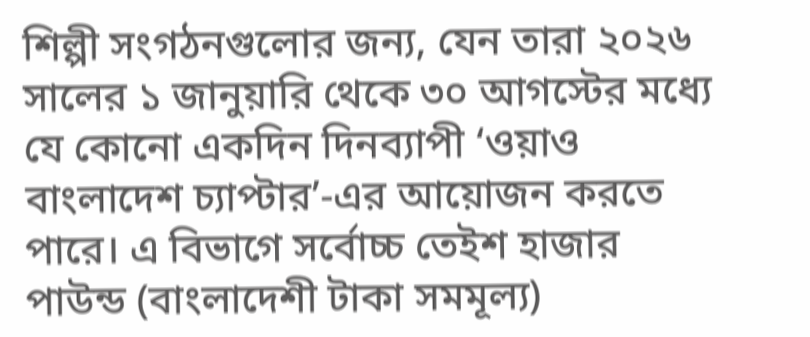শিল্পী সংগঠনগুলোর জন্য, যেন তারা ২০২৬ সালের ১ জানুয়ারি থেকে ৩০ আগস্টের মধ্যে যে কোনো একদিন দিনব্যাপী ‘ওয়াও বাংলাদেশ চ্যাপ্টার’-এর আয়োজন করতে পারে। এ বিভাগে সর্বোচ্চ তেইশ হাজার পাউন্ড (বাংলাদেশী টাকা সমমূল্য)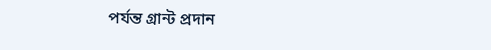পর্যন্ত গ্রান্ট প্রদান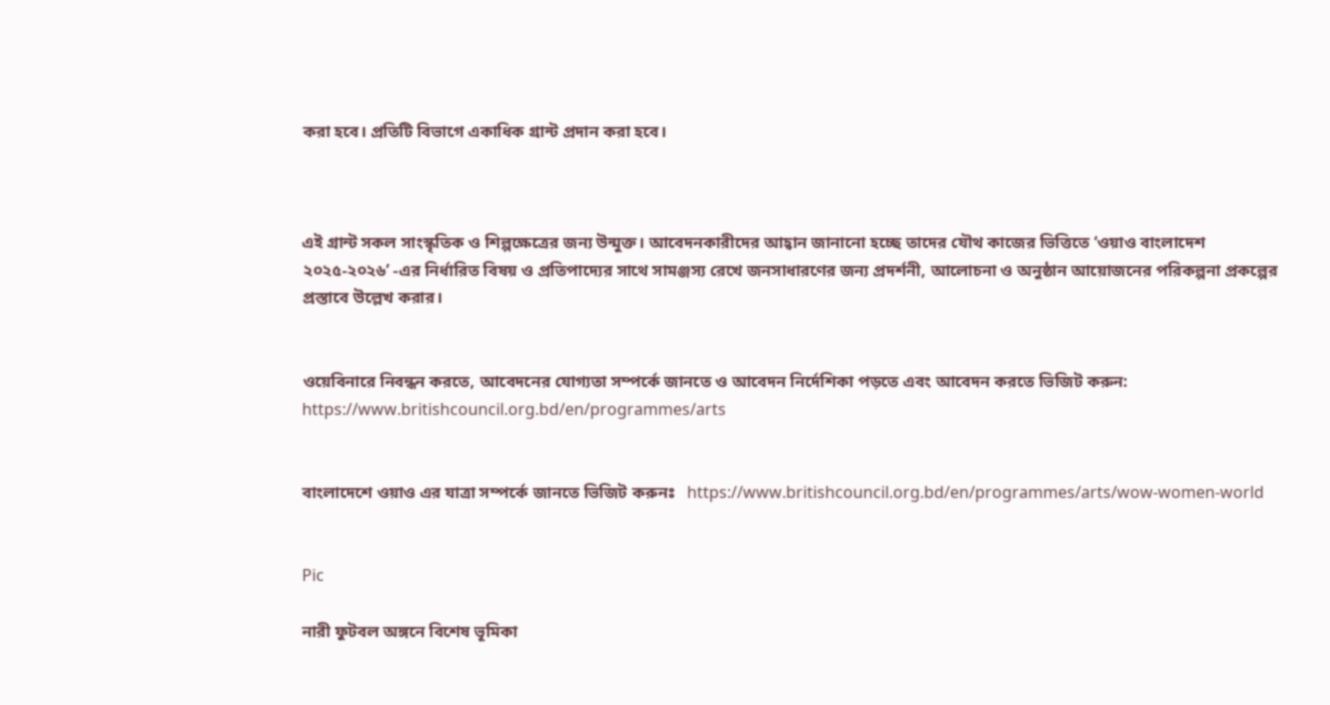করা হবে। প্রতিটি বিভাগে একাধিক গ্রান্ট প্রদান করা হবে।



এই গ্রান্ট সকল সাংস্কৃতিক ও শিল্পক্ষেত্রের জন্য উন্মুক্ত। আবেদনকারীদের আহ্বান জানানো হচ্ছে তাদের যৌথ কাজের ভিত্তিতে ‘ওয়াও বাংলাদেশ ২০২৫-২০২৬’ -এর নির্ধারিত বিষয় ও প্রতিপাদ্যের সাথে সামঞ্জস্য রেখে জনসাধারণের জন্য প্রদর্শনী, আলোচনা ও অনুষ্ঠান আয়োজনের পরিকল্পনা প্রকল্পের প্রস্তাবে উল্লেখ করার।


ওয়েবিনারে নিবন্ধন করতে, আবেদনের যোগ্যতা সম্পর্কে জানতে ও আবেদন নির্দেশিকা পড়তে এবং আবেদন করতে ভিজিট করুন: https://www.britishcouncil.org.bd/en/programmes/arts


বাংলাদেশে ওয়াও এর যাত্রা সম্পর্কে জানতে ভিজিট করুনঃ   https://www.britishcouncil.org.bd/en/programmes/arts/wow-women-world


Pic

নারী ফুটবল অঙ্গনে বিশেষ ভূমিকা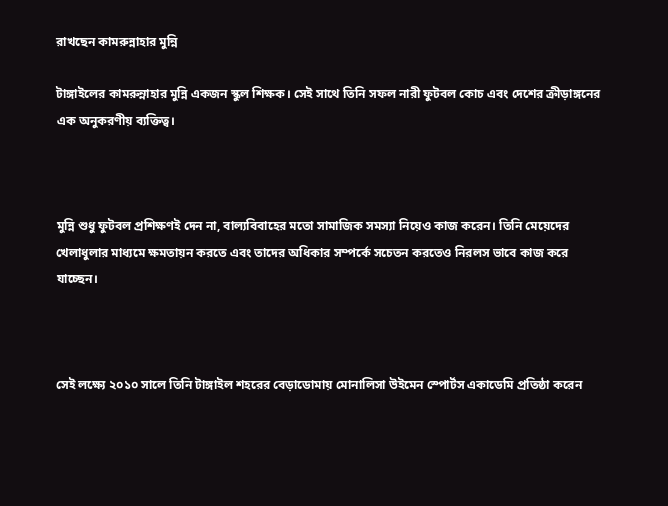রাখছেন কামরুন্নাহার মুন্নি

টাঙ্গাইলের কামরুন্নাহার মুন্নি একজন স্কুল শিক্ষক। সেই সাথে তিনি সফল নারী ফুটবল কোচ এবং দেশের ক্রীড়াঙ্গনের এক অনুকরণীয় ব্যক্তিত্ব।



মুন্নি শুধু ফুটবল প্রশিক্ষণই দেন না, বাল্যবিবাহের মতো সামাজিক সমস্যা নিয়েও কাজ করেন। তিনি মেয়েদের খেলাধুলার মাধ্যমে ক্ষমতায়ন করতে এবং তাদের অধিকার সম্পর্কে সচেতন করতেও নিরলস ভাবে কাজ করে যাচ্ছেন।



সেই লক্ষ্যে ২০১০ সালে তিনি টাঙ্গাইল শহরের বেড়াডোমায় মোনালিসা উইমেন স্পোর্টস একাডেমি প্রতিষ্ঠা করেন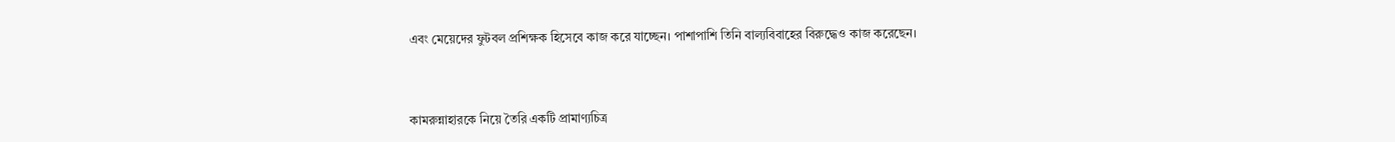এবং মেয়েদের ফুটবল প্রশিক্ষক হিসেবে কাজ করে যাচ্ছেন। পাশাপাশি তিনি বাল্যবিবাহের বিরুদ্ধেও কাজ করেছেন।



কামরুন্নাহারকে নিয়ে তৈরি একটি প্রামাণ্যচিত্র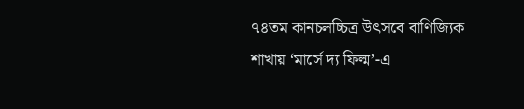৭৪তম কানচলচ্চিত্র উৎসবে বাণিজ্যিক শাখায় ‘মার্সে দ্য ফিল্ম’-এ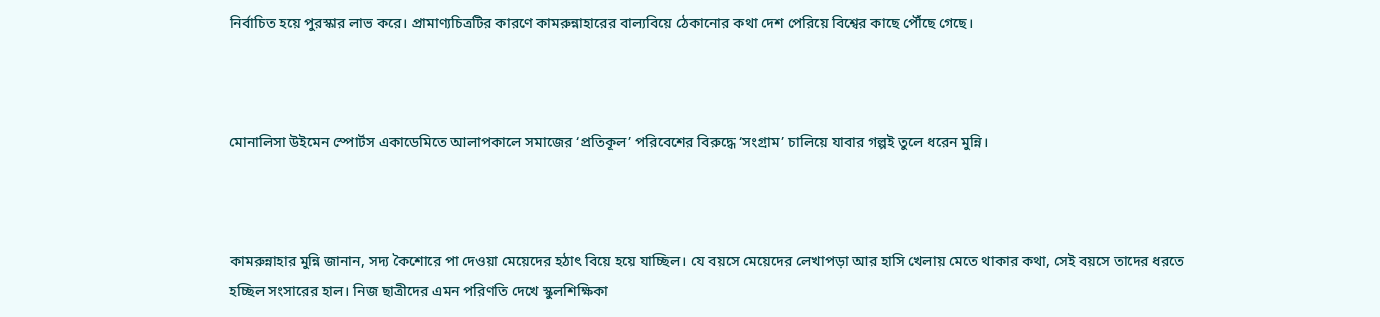নির্বাচিত হয়ে পুরস্কার লাভ করে। প্রামাণ্যচিত্রটির কারণে কামরুন্নাহারের বাল্যবিয়ে ঠেকানোর কথা দেশ পেরিয়ে বিশ্বের কাছে পৌঁছে গেছে।



মোনালিসা উইমেন স্পোর্টস একাডেমিতে আলাপকালে সমাজের ‘প্রতিকূল’ পরিবেশের বিরুদ্ধে ‘সংগ্রাম’ চালিয়ে যাবার গল্পই তুলে ধরেন মুন্নি।



কামরুন্নাহার মুন্নি জানান, সদ্য কৈশোরে পা দেওয়া মেয়েদের হঠাৎ বিয়ে হয়ে যাচ্ছিল। যে বয়সে মেয়েদের লেখাপড়া আর হাসি খেলায় মেতে থাকার কথা, সেই বয়সে তাদের ধরতে হচ্ছিল সংসারের হাল। নিজ ছাত্রীদের এমন পরিণতি দেখে স্কুলশিক্ষিকা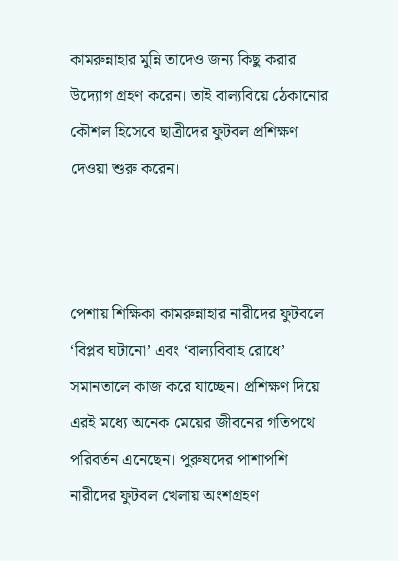কামরুন্নাহার মুন্নি তাদেও জন্য কিছু করার উদ্যোগ গ্রহণ করেন। তাই বাল্যবিয়ে ঠেকানোর কৌশল হিসেবে ছাত্রীদের ফুটবল প্রশিক্ষণ দেওয়া শুরু করেন।



পেশায় শিক্ষিকা কামরুন্নাহার নারীদের ফুটবলে ‘বিপ্লব ঘটানো’ এবং ‘বাল্যবিবাহ রোধে’ সমানতালে কাজ করে যাচ্ছেন। প্রশিক্ষণ দিয়ে এরই মধ্যে অনেক মেয়ের জীবনের গতিপথে পরিবর্তন এনেছেন। পুরুষদের পাশাপশি নারীদের ফুটবল খেলায় অংশগ্রহণ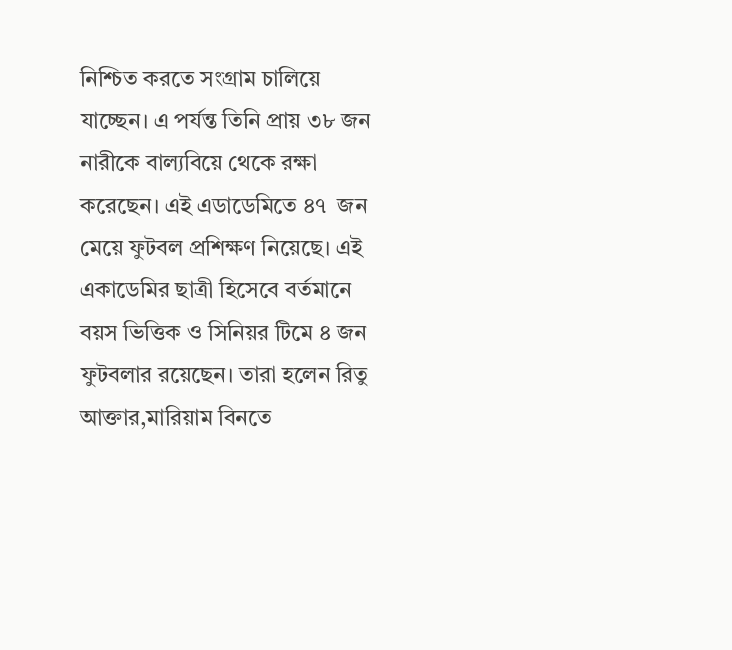নিশ্চিত করতে সংগ্রাম চালিয়ে যাচ্ছেন। এ পর্যন্ত তিনি প্রায় ৩৮ জন নারীকে বাল্যবিয়ে থেকে রক্ষা করেছেন। এই এডাডেমিতে ৪৭  জন মেয়ে ফুটবল প্রশিক্ষণ নিয়েছে। এই একাডেমির ছাত্রী হিসেবে বর্তমানে বয়স ভিত্তিক ও সিনিয়র টিমে ৪ জন ফুটবলার রয়েছেন। তারা হলেন রিতু আক্তার,মারিয়াম বিনতে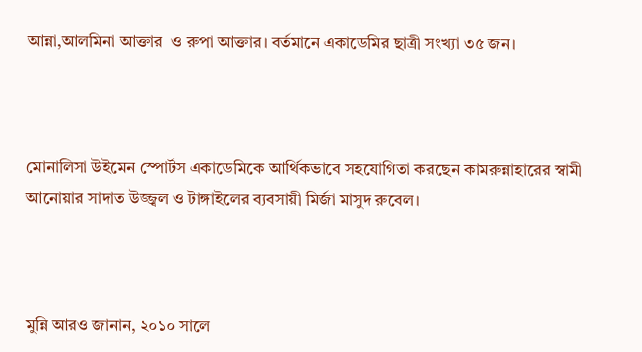আন্না,আলমিনা আক্তার  ও রুপা আক্তার। বর্তমানে একাডেমির ছাত্রী সংখ্যা ৩৫ জন।



মোনালিসা উইমেন স্পোর্টস একাডেমিকে আর্থিকভাবে সহযোগিতা করছেন কামরুন্নাহারের স্বামী আনোয়ার সাদাত উজ্জ্বল ও টাঙ্গাইলের ব্যবসায়ী মির্জা মাসুদ রুবেল।



মুন্নি আরও জানান, ২০১০ সালে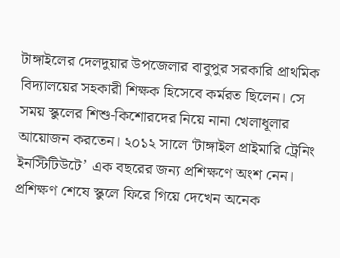টাঙ্গাইলের দেলদুয়ার উপজেলার বাবুপুর সরকারি প্রাথমিক বিদ্যালয়ের সহকারী শিক্ষক হিসেবে কর্মরত ছিলেন। সে সময় স্কুলের শিশু-কিশোরদের নিয়ে নানা খেলাধূলার আয়োজন করতেন। ২০১২ সালে ‘টাঙ্গাইল প্রাইমারি ট্রেনিং ইনস্টিটিউটে’ এক বছরের জন্য প্রশিক্ষণে অংশ নেন। প্রশিক্ষণ শেষে স্কুলে ফিরে গিয়ে দেখেন অনেক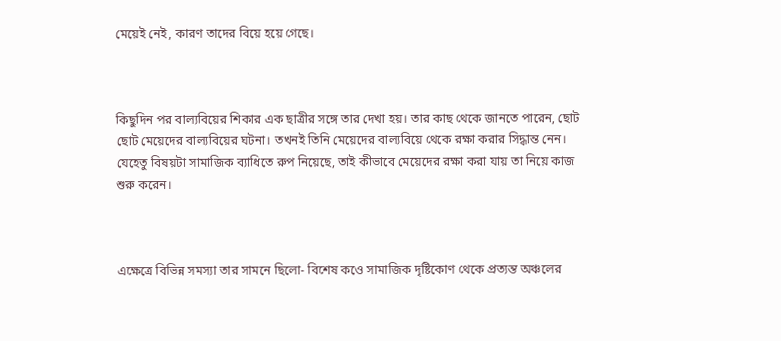মেয়েই নেই, কারণ তাদের বিয়ে হয়ে গেছে।



কিছুদিন পর বাল্যবিয়ের শিকার এক ছাত্রীর সঙ্গে তার দেখা হয়। তার কাছ থেকে জানতে পারেন, ছোট ছোট মেয়েদের বাল্যবিয়ের ঘটনা। তখনই তিনি মেয়েদের বাল্যবিয়ে থেকে রক্ষা করার সিদ্ধান্ত নেন। যেহেতু বিষয়টা সামাজিক ব্যাধিতে রুপ নিয়েছে, তাই কীভাবে মেয়েদের রক্ষা করা যায় তা নিয়ে কাজ শুরু করেন।



এক্ষেত্রে বিভিন্ন সমস্যা তার সামনে ছিলো- বিশেষ কওে সামাজিক দৃষ্টিকোণ থেকে প্রত্যন্ত অঞ্চলের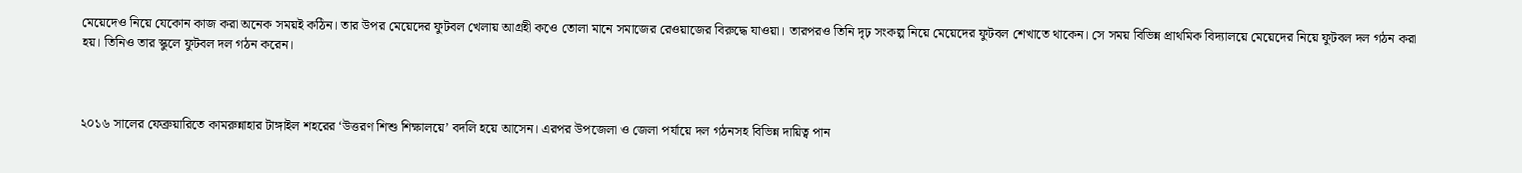মেয়েদেও নিয়ে যেকোন কাজ করা অনেক সময়ই কঠিন। তার উপর মেয়েদের ফুটবল খেলায় আগ্রহী কওে তোলা মানে সমাজের রেওয়াজের বিরুদ্ধে যাওয়া। তারপরও তিনি দৃঢ় সংকল্প নিয়ে মেয়েদের ফুটবল শেখাতে থাকেন। সে সময় বিভিন্ন প্রাথমিক বিদ্যালয়ে মেয়েদের নিয়ে ফুটবল দল গঠন করা হয়। তিনিও তার স্কুলে ফুটবল দল গঠন করেন।



২০১৬ সালের ফেব্রুয়ারিতে কামরুন্নাহার টাঙ্গাইল শহরের ‘উত্তরণ শিশু শিক্ষালয়ে’ বদলি হয়ে আসেন। এরপর উপজেলা ও জেলা পর্যায়ে দল গঠনসহ বিভিন্ন দায়িত্ব পান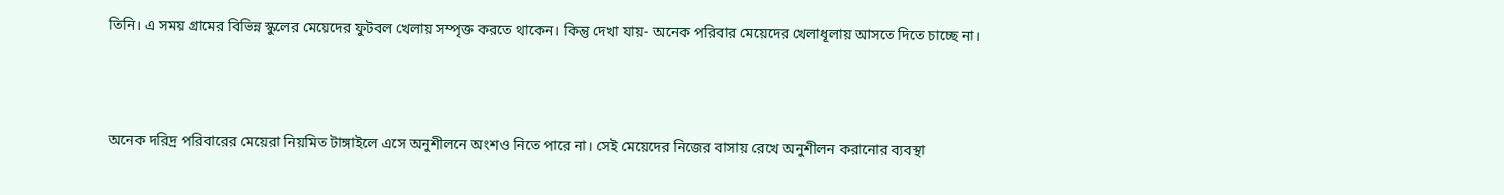তিনি। এ সময় গ্রামের বিভিন্ন স্কুলের মেয়েদের ফুটবল খেলায় সম্পৃক্ত করতে থাকেন। কিন্তু দেখা যায়- অনেক পরিবার মেয়েদের খেলাধূলায় আসতে দিতে চাচ্ছে না।



অনেক দরিদ্র পরিবারের মেয়েরা নিয়মিত টাঙ্গাইলে এসে অনুশীলনে অংশও নিতে পারে না। সেই মেয়েদের নিজের বাসায় রেখে অনুশীলন করানোর ব্যবস্থা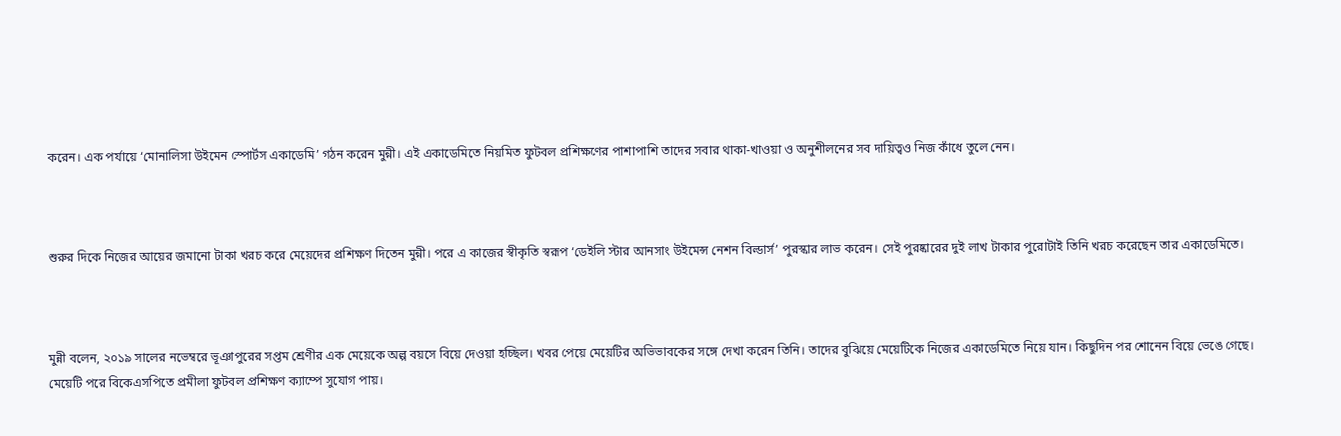করেন। এক পর্যায়ে ‘মোনালিসা উইমেন স্পোর্টস একাডেমি’ গঠন করেন মুন্নী। এই একাডেমিতে নিয়মিত ফুটবল প্রশিক্ষণের পাশাপাশি তাদের সবার থাকা-খাওয়া ও অনুশীলনের সব দায়িত্বও নিজ কাঁধে তুলে নেন।



শুরুর দিকে নিজের আয়ের জমানো টাকা খরচ করে মেয়েদের প্রশিক্ষণ দিতেন মুন্নী। পরে এ কাজের স্বীকৃতি স্বরূপ ‘ডেইলি স্টার আনসাং উইমেন্স নেশন বিল্ডার্স’ পুরস্কার লাভ করেন। সেই পুরষ্কারের দুই লাখ টাকার পুরোটাই তিনি খরচ করেছেন তার একাডেমিতে।



মুন্নী বলেন, ২০১৯ সালের নভেম্বরে ভূঞাপুরের সপ্তম শ্রেণীর এক মেয়েকে অল্প বয়সে বিয়ে দেওয়া হচ্ছিল। খবর পেয়ে মেয়েটির অভিভাবকের সঙ্গে দেখা করেন তিনি। তাদের বুঝিয়ে মেয়েটিকে নিজের একাডেমিতে নিয়ে যান। কিছুদিন পর শোনেন বিয়ে ভেঙে গেছে। মেয়েটি পরে বিকেএসপিতে প্রমীলা ফুটবল প্রশিক্ষণ ক্যাম্পে সুযোগ পায়।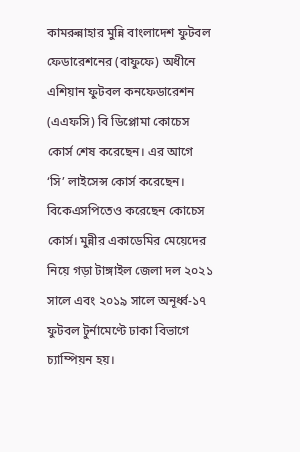কামরুন্নাহার মুন্নি বাংলাদেশ ফুটবল ফেডারেশনের (বাফুফে) অধীনে এশিয়ান ফুটবল কনফেডারেশন (এএফসি) বি ডিপ্লোমা কোচেস কোর্স শেষ করেছেন। এর আগে ‘সি’ লাইসেন্স কোর্স করেছেন। বিকেএসপিতেও করেছেন কোচেস কোর্স। মুন্নীর একাডেমির মেয়েদের নিয়ে গড়া টাঙ্গাইল জেলা দল ২০২১ সালে এবং ২০১৯ সালে অনূর্ধ্ব-১৭ ফুটবল টুর্নামেণ্টে ঢাকা বিভাগে চ্যাম্পিয়ন হয়।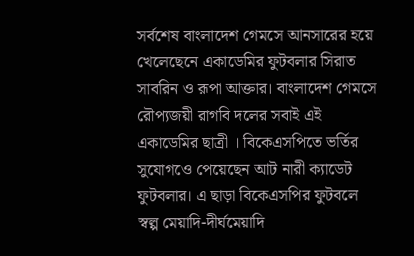সর্বশেষ বাংলাদেশ গেমসে আনসারের হয়ে খেলেছেনে একাডেমির ফুটবলার সিরাত সাবরিন ও রূপা আক্তার। বাংলাদেশ গেমসে রৌপ্যজয়ী রাগবি দলের সবাই এই একাডেমির ছাত্রী । বিকেএসপিতে ভর্তির সুযোগওে পেয়েছেন আট নারী ক্যাডেট ফুটবলার। এ ছাড়া বিকেএসপির ফুটবলে স্বল্প মেয়াদি-দীর্ঘমেয়াদি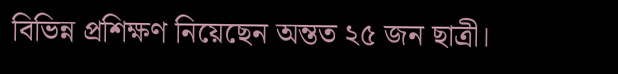বিভিন্ন প্রশিক্ষণ নিয়েছেন অন্তত ২৫ জন ছাত্রী।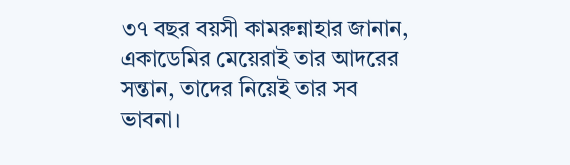৩৭ বছর বয়সী কামরুন্নাহার জানান, একাডেমির মেয়েরাই তার আদরের সন্তান, তাদের নিয়েই তার সব ভাবনা।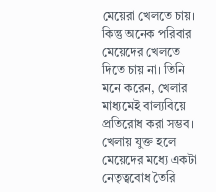মেয়েরা খেলতে চায়। কিন্তু অনেক পরিবার মেয়েদের খেলতে দিতে চায় না। তিনি মনে করেন, খেলার মাধ্যমেই বাল্যবিয়ে প্রতিরোধ করা সম্ভব। খেলায় যুক্ত হলে মেয়েদের মধ্যে একটা নেতৃত্ববোধ তৈরি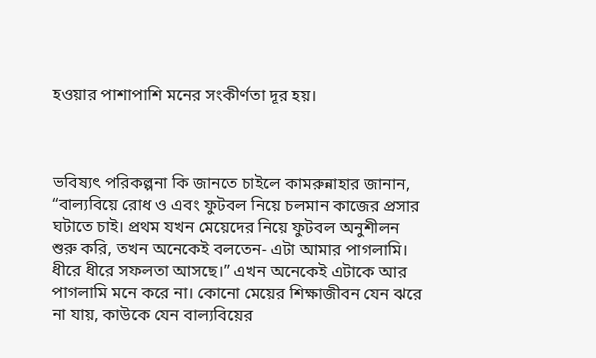হওয়ার পাশাপাশি মনের সংকীর্ণতা দূর হয়।



ভবিষ্যৎ পরিকল্পনা কি জানতে চাইলে কামরুন্নাহার জানান, “বাল্যবিয়ে রোধ ও এবং ফুটবল নিয়ে চলমান কাজের প্রসার ঘটাতে চাই। প্রথম যখন মেয়েদের নিয়ে ফুটবল অনুশীলন শুরু করি, তখন অনেকেই বলতেন- এটা আমার পাগলামি। ধীরে ধীরে সফলতা আসছে।” এখন অনেকেই এটাকে আর পাগলামি মনে করে না। কোনো মেয়ের শিক্ষাজীবন যেন ঝরে না যায়, কাউকে যেন বাল্যবিয়ের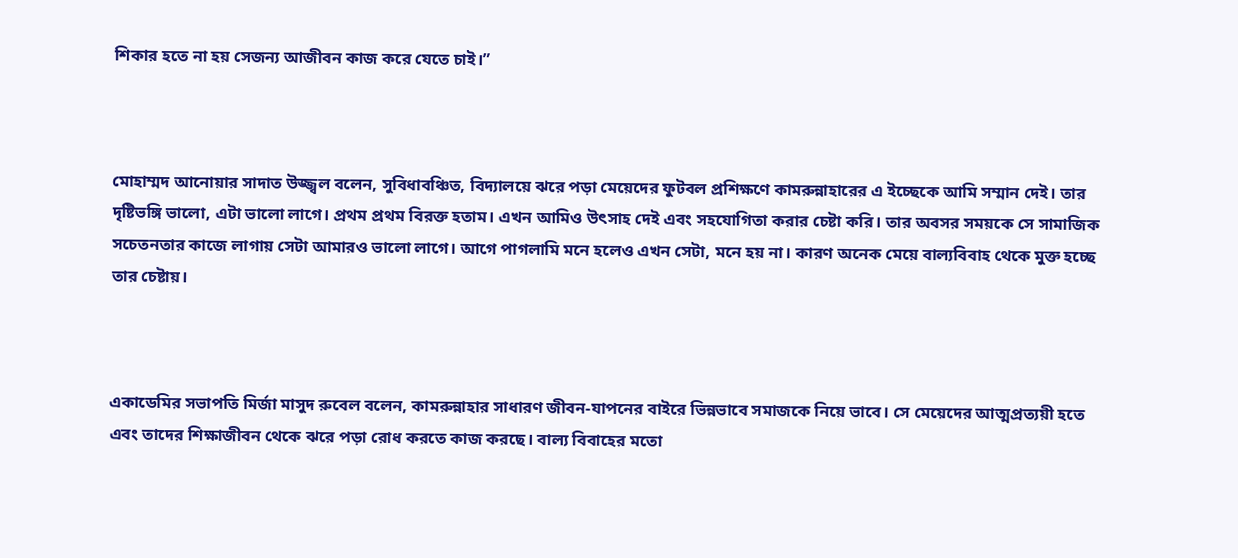শিকার হতে না হয় সেজন্য আজীবন কাজ করে যেতে চাই।”



মোহাম্মদ আনোয়ার সাদাত উজ্জ্বল বলেন, সুবিধাবঞ্চিত, বিদ্যালয়ে ঝরে পড়া মেয়েদের ফুটবল প্রশিক্ষণে কামরুন্নাহারের এ ইচ্ছেকে আমি সম্মান দেই। তার দৃষ্টিভঙ্গি ভালো, এটা ভালো লাগে। প্রথম প্রথম বিরক্ত হতাম। এখন আমিও উৎসাহ দেই এবং সহযোগিতা করার চেষ্টা করি। তার অবসর সময়কে সে সামাজিক সচেতনতার কাজে লাগায় সেটা আমারও ভালো লাগে। আগে পাগলামি মনে হলেও এখন সেটা, মনে হয় না। কারণ অনেক মেয়ে বাল্যবিবাহ থেকে মুক্ত হচ্ছে তার চেষ্টায়।



একাডেমির সভাপতি মির্জা মাসুদ রুবেল বলেন, কামরুন্নাহার সাধারণ জীবন-যাপনের বাইরে ভিন্নভাবে সমাজকে নিয়ে ভাবে। সে মেয়েদের আত্মপ্রত্যয়ী হতে এবং তাদের শিক্ষাজীবন থেকে ঝরে পড়া রোধ করতে কাজ করছে। বাল্য বিবাহের মতো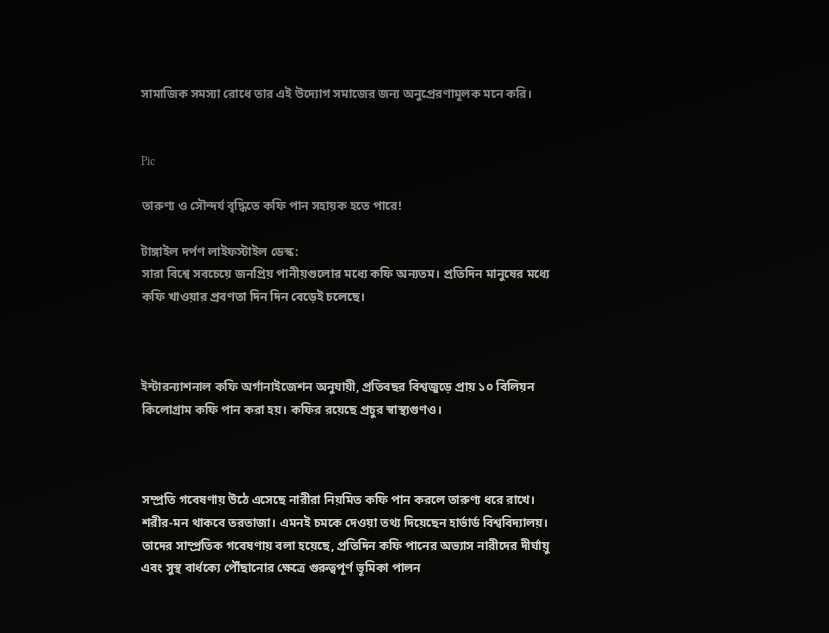সামাজিক সমস্যা রোধে তার এই উদ্যোগ সমাজের জন্য অনুপ্রেরণামূলক মনে করি।


Pic

তারুণ্য ও সৌন্দর্য বৃদ্ধিতে কফি পান সহায়ক হতে পারে!

টাঙ্গাইল দর্পণ লাইফস্টাইল ডেস্ক:
সারা বিশ্বে সবচেয়ে জনপ্রিয় পানীয়গুলোর মধ্যে কফি অন্যতম। প্রতিদিন মানুষের মধ্যে কফি খাওয়ার প্রবণতা দিন দিন বেড়েই চলেছে।



ইন্টারন্যাশনাল কফি অর্গানাইজেশন অনুযায়ী, প্রতিবছর বিশ্বজুড়ে প্রায় ১০ বিলিয়ন কিলোগ্রাম কফি পান করা হয়। কফির রয়েছে প্রচুর স্বাস্থ্যগুণও।



সম্প্রতি গবেষণায় উঠে এসেছে নারীরা নিয়মিত কফি পান করলে তারুণ্য ধরে রাখে। শরীর-মন থাকবে তরতাজা। এমনই চমকে দেওয়া তথ্য দিয়েছেন হার্ভার্ড বিশ্ববিদ্যালয়। তাদের সাম্প্রতিক গবেষণায় বলা হয়েছে, প্রতিদিন কফি পানের অভ্যাস নারীদের দীর্ঘায়ু এবং সুস্থ বার্ধক্যে পৌঁছানোর ক্ষেত্রে গুরুত্বপূর্ণ ভূমিকা পালন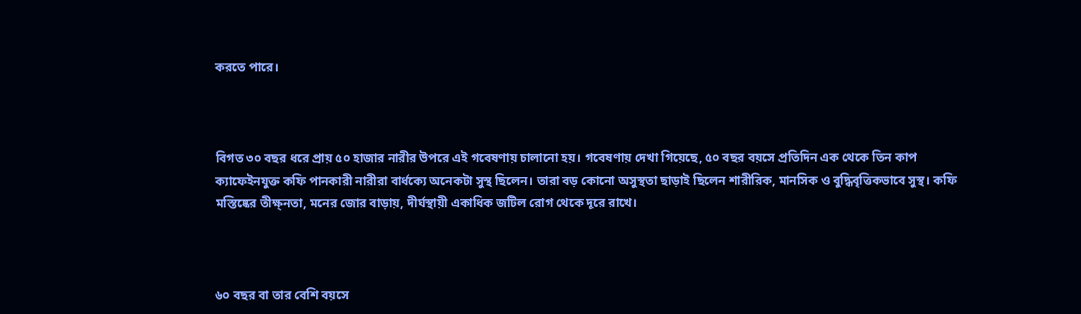করতে পারে।



বিগত ৩০ বছর ধরে প্রায় ৫০ হাজার নারীর উপরে এই গবেষণায় চালানো হয়। গবেষণায় দেখা গিয়েছে, ৫০ বছর বয়সে প্রতিদিন এক থেকে তিন কাপ ক্যাফেইনযুক্ত কফি পানকারী নারীরা বার্ধক্যে অনেকটা সুস্থ ছিলেন। তারা বড় কোনো অসুস্থতা ছাড়াই ছিলেন শারীরিক, মানসিক ও বুদ্ধিবৃত্তিকভাবে সুস্থ। কফি মস্তিষ্কের তীক্ষ্নতা, মনের জোর বাড়ায়, দীর্ঘস্থায়ী একাধিক জটিল রোগ থেকে দূরে রাখে।



৬০ বছর বা তার বেশি বয়সে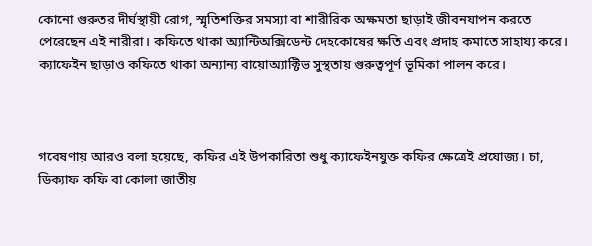কোনো গুরুতর দীর্ঘস্থায়ী রোগ, স্মৃতিশক্তির সমস্যা বা শারীরিক অক্ষমতা ছাড়াই জীবনযাপন করতে পেরেছেন এই নারীরা। কফিতে থাকা অ্যান্টিঅক্সিডেন্ট দেহকোষের ক্ষতি এবং প্রদাহ কমাতে সাহায্য করে। ক্যাফেইন ছাড়াও কফিতে থাকা অন্যান্য বায়োঅ্যাক্টিভ সুস্থতায় গুরুত্বপূর্ণ ভূমিকা পালন করে।



গবেষণায় আরও বলা হয়েছে, কফির এই উপকারিতা শুধু ক্যাফেইনযুক্ত কফির ক্ষেত্রেই প্রযোজ্য। চা, ডিক্যাফ কফি বা কোলা জাতীয়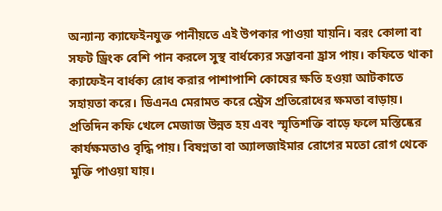অন্যান্য ক্যাফেইনযুক্ত পানীয়তে এই উপকার পাওয়া যায়নি। বরং কোলা বা সফট ড্রিংক বেশি পান করলে সুস্থ বার্ধক্যের সম্ভাবনা হ্রাস পায়। কফিতে থাকা ক্যাফেইন বার্ধক্য রোধ করার পাশাপাশি কোষের ক্ষতি হওয়া আটকাতে সহায়তা করে। ডিএনএ মেরামত করে স্ট্রেস প্রতিরোধের ক্ষমতা বাড়ায়। প্রতিদিন কফি খেলে মেজাজ উন্নত হয় এবং স্মৃতিশক্তি বাড়ে ফলে মস্তিষ্কের কার্যক্ষমতাও বৃদ্ধি পায়। বিষণ্নতা বা অ্যালজাইমার রোগের মতো রোগ থেকে মুক্তি পাওয়া যায়।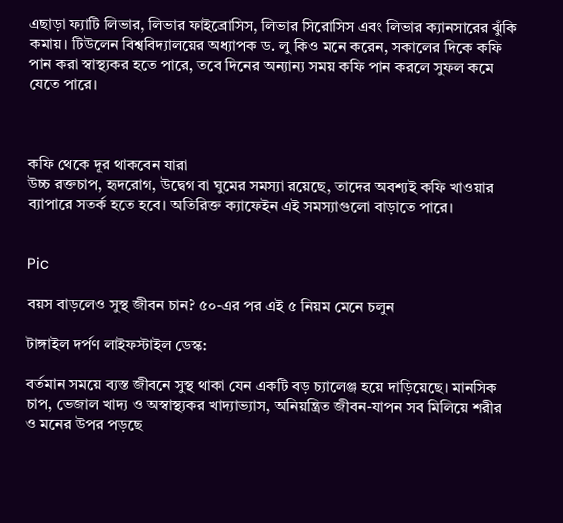এছাড়া ফ্যাটি লিভার, লিভার ফাইব্রোসিস, লিভার সিরোসিস এবং লিভার ক্যানসারের ঝুঁকি কমায়। টিউলেন বিশ্ববিদ্যালয়ের অধ্যাপক ড. লু কিও মনে করেন, সকালের দিকে কফি পান করা স্বাস্থ্যকর হতে পারে, তবে দিনের অন্যান্য সময় কফি পান করলে সুফল কমে যেতে পারে।



কফি থেকে দূর থাকবেন যারা
উচ্চ রক্তচাপ, হৃদরোগ, উদ্বেগ বা ঘুমের সমস্যা রয়েছে, তাদের অবশ্যই কফি খাওয়ার ব্যাপারে সতর্ক হতে হবে। অতিরিক্ত ক্যাফেইন এই সমস্যাগুলো বাড়াতে পারে।


Pic

বয়স বাড়লেও সুস্থ জীবন চান? ৫০-এর পর এই ৫ নিয়ম মেনে চলুন

টাঙ্গাইল দর্পণ লাইফস্টাইল ডেস্ক:

বর্তমান সময়ে ব্যস্ত জীবনে সুস্থ থাকা যেন একটি বড় চ্যালেঞ্জ হয়ে দাড়িয়েছে। মানসিক চাপ, ভেজাল খাদ্য ও অস্বাস্থ্যকর খাদ্যাভ্যাস, অনিয়ন্ত্রিত জীবন-যাপন সব মিলিয়ে শরীর ও মনের উপর পড়ছে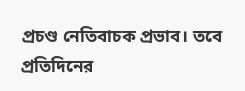প্রচণ্ড নেতিবাচক প্রভাব। তবে প্রতিদিনের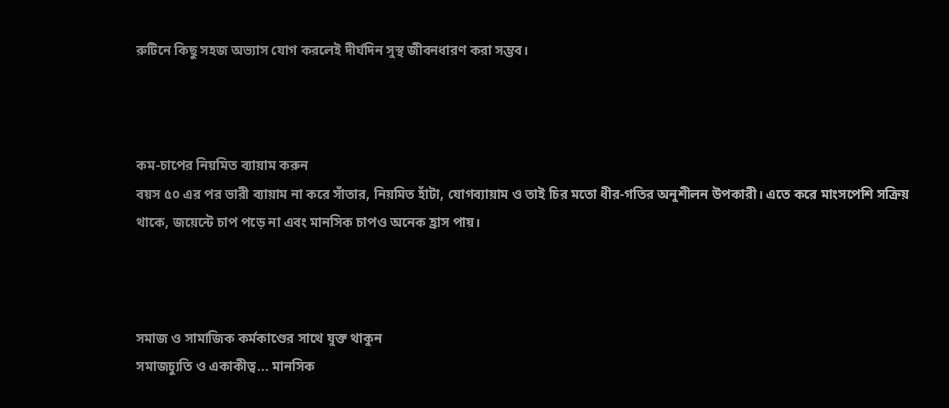রুটিনে কিছু সহজ অভ্যাস যোগ করলেই দীর্ঘদিন সুস্থ জীবনধারণ করা সম্ভব।



কম-চাপের নিয়মিত ব্যায়াম করুন
বয়স ৫০ এর পর ভারী ব্যায়াম না করে সাঁতার, নিয়মিত হাঁটা, যোগব্যায়াম ও তাই চির মতো ধীর-গতির অনুশীলন উপকারী। এতে করে মাংসপেশি সক্রিয় থাকে, জয়েন্টে চাপ পড়ে না এবং মানসিক চাপও অনেক হ্রাস পায়।



সমাজ ও সামাজিক কর্মকাণ্ডের সাথে যুক্ত থাকুন
সমাজচ্যুতি ও একাকীত্ব... মানসিক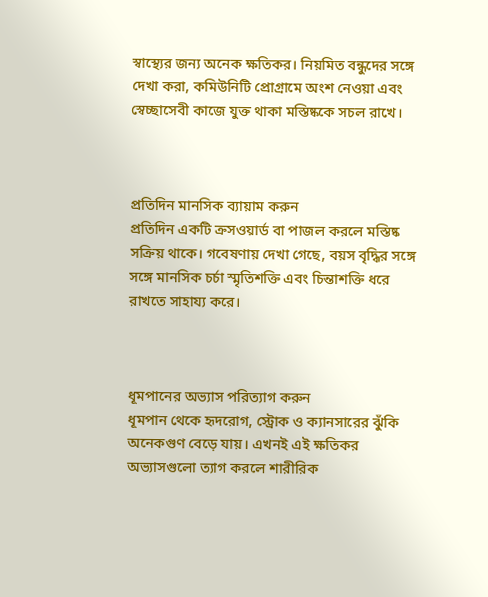স্বাস্থ্যের জন্য অনেক ক্ষতিকর। নিয়মিত বন্ধুদের সঙ্গে দেখা করা, কমিউনিটি প্রোগ্রামে অংশ নেওয়া এবং স্বেচ্ছাসেবী কাজে যুক্ত থাকা মস্তিষ্ককে সচল রাখে।



প্রতিদিন মানসিক ব্যায়াম করুন
প্রতিদিন একটি ক্রসওয়ার্ড বা পাজল করলে মস্তিষ্ক সক্রিয় থাকে। গবেষণায় দেখা গেছে, বয়স বৃদ্ধির সঙ্গে সঙ্গে মানসিক চর্চা স্মৃতিশক্তি এবং চিন্তাশক্তি ধরে রাখতে সাহায্য করে।



ধূমপানের অভ্যাস পরিত্যাগ করুন
ধূমপান থেকে হৃদরোগ, স্ট্রোক ও ক্যানসারের ঝুঁকি অনেকগুণ বেড়ে যায়। এখনই এই ক্ষতিকর অভ্যাসগুলো ত্যাগ করলে শারীরিক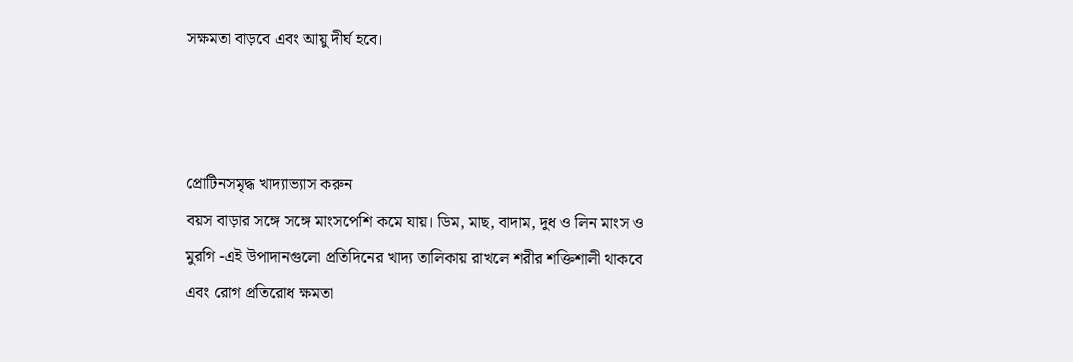সক্ষমতা বাড়বে এবং আয়ু দীর্ঘ হবে।



প্রোটিনসমৃদ্ধ খাদ্যাভ্যাস করুন
বয়স বাড়ার সঙ্গে সঙ্গে মাংসপেশি কমে যায়। ডিম, মাছ, বাদাম, দুধ ও লিন মাংস ও মুরগি -এই উপাদানগুলো প্রতিদিনের খাদ্য তালিকায় রাখলে শরীর শক্তিশালী থাকবে এবং রোগ প্রতিরোধ ক্ষমতা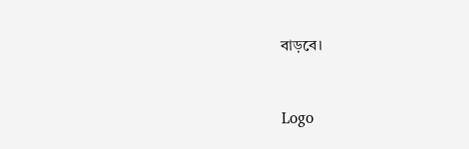বাড়বে।


Logo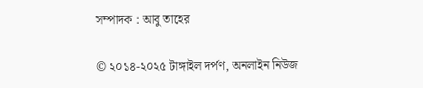সম্পাদক : আবু তাহের

© ২০১৪-২০২৫ টাঙ্গাইল দর্পণ, অনলাইন নিউজ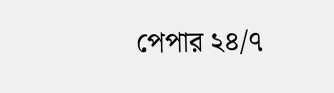পেপার ২৪/৭